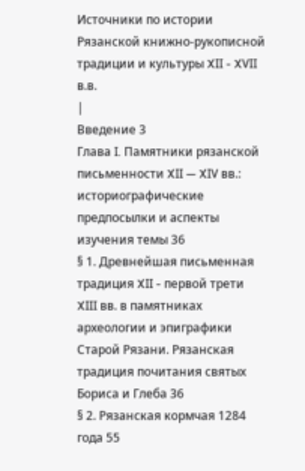Источники по истории Рязанской книжно-рукописной традиции и культуры XII - XVII в.в.
|
Введение 3
Глава I. Памятники рязанской письменности XII — XIV вв.:
историографические предпосылки и аспекты изучения темы 36
§ 1. Древнейшая письменная традиция XII - первой трети XIII вв. в памятниках археологии и эпиграфики Старой Рязани. Рязанская
традиция почитания святых Бориса и Глеба 36
§ 2. Рязанская кормчая 1284 года 55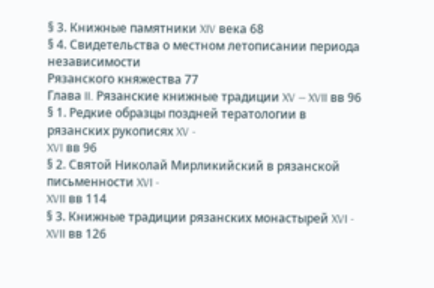§ 3. Книжные памятники XIV века 68
§ 4. Свидетельства о местном летописании периода независимости
Рязанского княжества 77
Глава II. Рязанские книжные традиции XV — XVII вв 96
§ 1. Редкие образцы поздней тератологии в рязанских рукописях XV -
XVI вв 96
§ 2. Святой Николай Мирликийский в рязанской письменности XVI -
XVII вв 114
§ 3. Книжные традиции рязанских монастырей XVI - XVII вв 126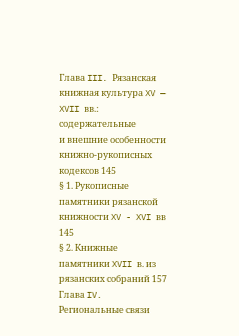Глава III. Рязанская книжная культура XV — XVII вв.: содержательные
и внешние особенности книжно-рукописных кодексов 145
§ 1. Рукописные памятники рязанской книжности XV - XVI вв 145
§ 2. Книжные памятники XVII в. из рязанских собраний 157
Глава IV. Региональные связи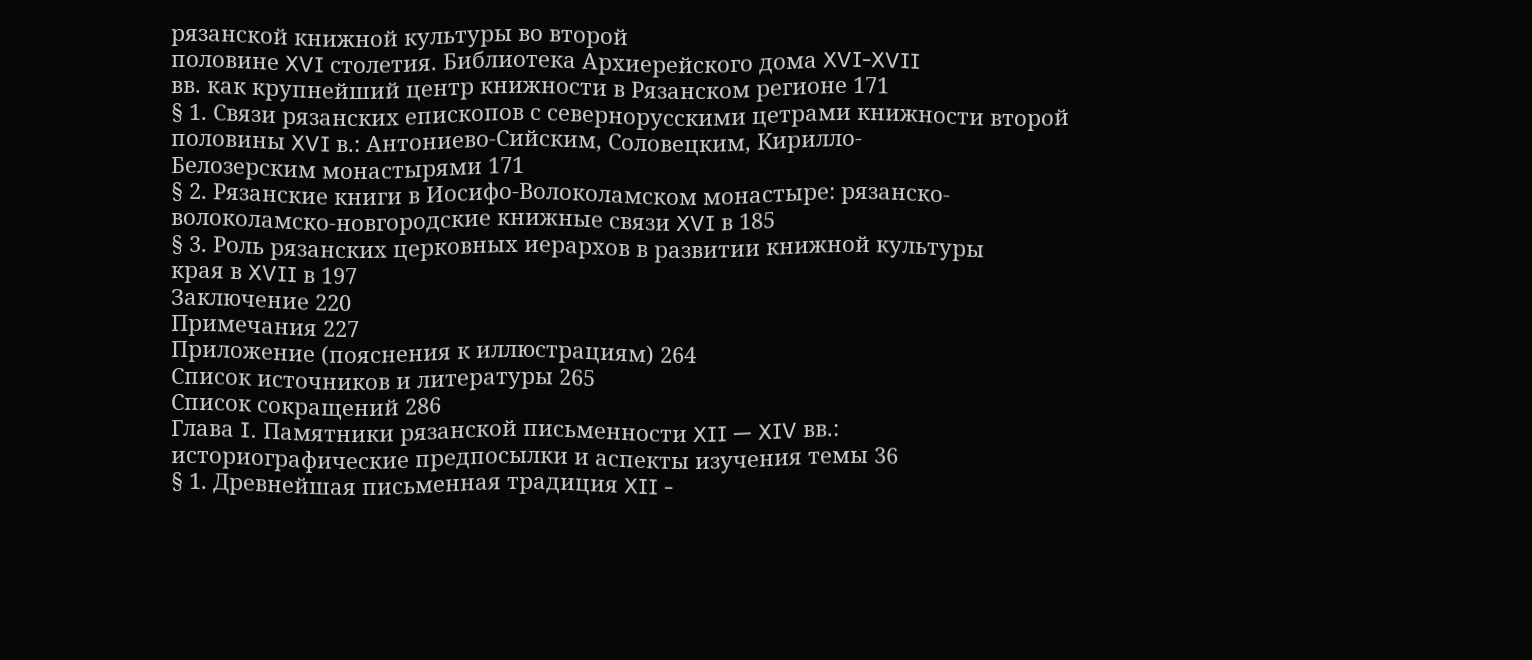рязанской книжной культуры во второй
половине XVI столетия. Библиотека Архиерейского дома XVI-XVII
вв. как крупнейший центр книжности в Рязанском регионе 171
§ 1. Связи рязанских епископов с севернорусскими цетрами книжности второй половины XVI в.: Антониево-Сийским, Соловецким, Кирилло-
Белозерским монастырями 171
§ 2. Рязанские книги в Иосифо-Волоколамском монастыре: рязанско-
волоколамско-новгородские книжные связи XVI в 185
§ 3. Роль рязанских церковных иерархов в развитии книжной культуры
края в XVII в 197
Заключение 220
Примечания 227
Приложение (пояснения к иллюстрациям) 264
Список источников и литературы 265
Список сокращений 286
Глава I. Памятники рязанской письменности XII — XIV вв.:
историографические предпосылки и аспекты изучения темы 36
§ 1. Древнейшая письменная традиция XII -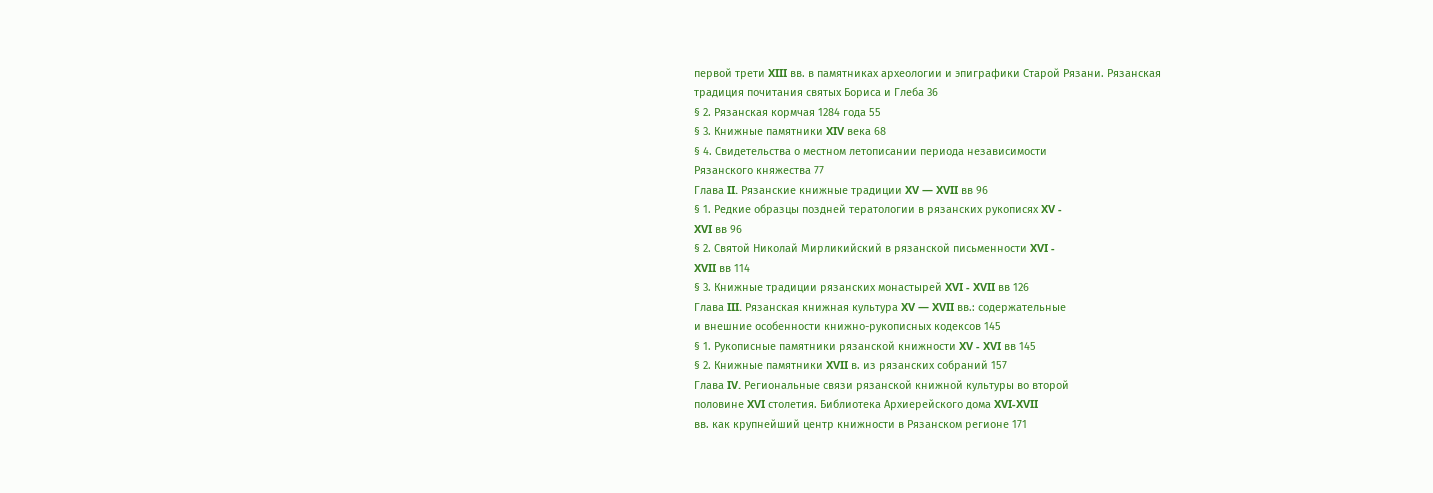первой трети XIII вв. в памятниках археологии и эпиграфики Старой Рязани. Рязанская
традиция почитания святых Бориса и Глеба 36
§ 2. Рязанская кормчая 1284 года 55
§ 3. Книжные памятники XIV века 68
§ 4. Свидетельства о местном летописании периода независимости
Рязанского княжества 77
Глава II. Рязанские книжные традиции XV — XVII вв 96
§ 1. Редкие образцы поздней тератологии в рязанских рукописях XV -
XVI вв 96
§ 2. Святой Николай Мирликийский в рязанской письменности XVI -
XVII вв 114
§ 3. Книжные традиции рязанских монастырей XVI - XVII вв 126
Глава III. Рязанская книжная культура XV — XVII вв.: содержательные
и внешние особенности книжно-рукописных кодексов 145
§ 1. Рукописные памятники рязанской книжности XV - XVI вв 145
§ 2. Книжные памятники XVII в. из рязанских собраний 157
Глава IV. Региональные связи рязанской книжной культуры во второй
половине XVI столетия. Библиотека Архиерейского дома XVI-XVII
вв. как крупнейший центр книжности в Рязанском регионе 171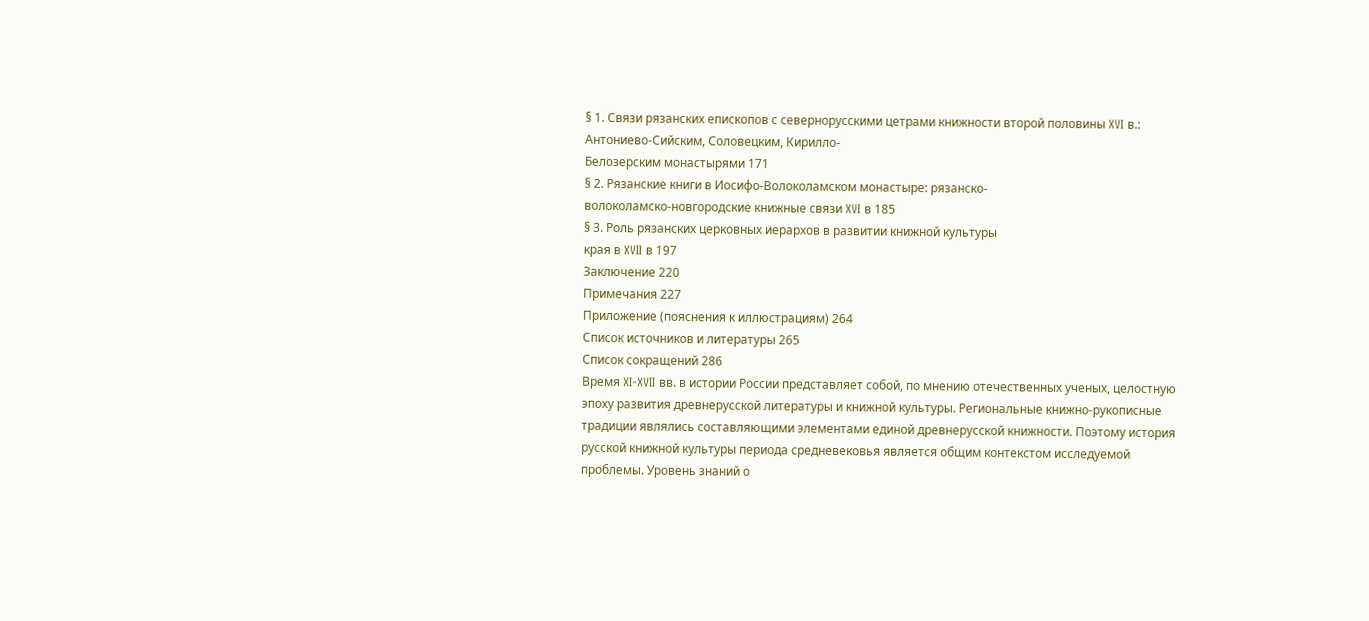§ 1. Связи рязанских епископов с севернорусскими цетрами книжности второй половины XVI в.: Антониево-Сийским, Соловецким, Кирилло-
Белозерским монастырями 171
§ 2. Рязанские книги в Иосифо-Волоколамском монастыре: рязанско-
волоколамско-новгородские книжные связи XVI в 185
§ 3. Роль рязанских церковных иерархов в развитии книжной культуры
края в XVII в 197
Заключение 220
Примечания 227
Приложение (пояснения к иллюстрациям) 264
Список источников и литературы 265
Список сокращений 286
Время XI-XVII вв. в истории России представляет собой, по мнению отечественных ученых, целостную эпоху развития древнерусской литературы и книжной культуры. Региональные книжно-рукописные традиции являлись составляющими элементами единой древнерусской книжности. Поэтому история русской книжной культуры периода средневековья является общим контекстом исследуемой проблемы. Уровень знаний о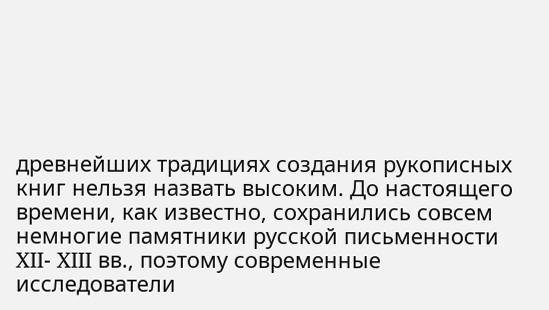древнейших традициях создания рукописных книг нельзя назвать высоким. До настоящего времени, как известно, сохранились совсем немногие памятники русской письменности XII- XIII вв., поэтому современные исследователи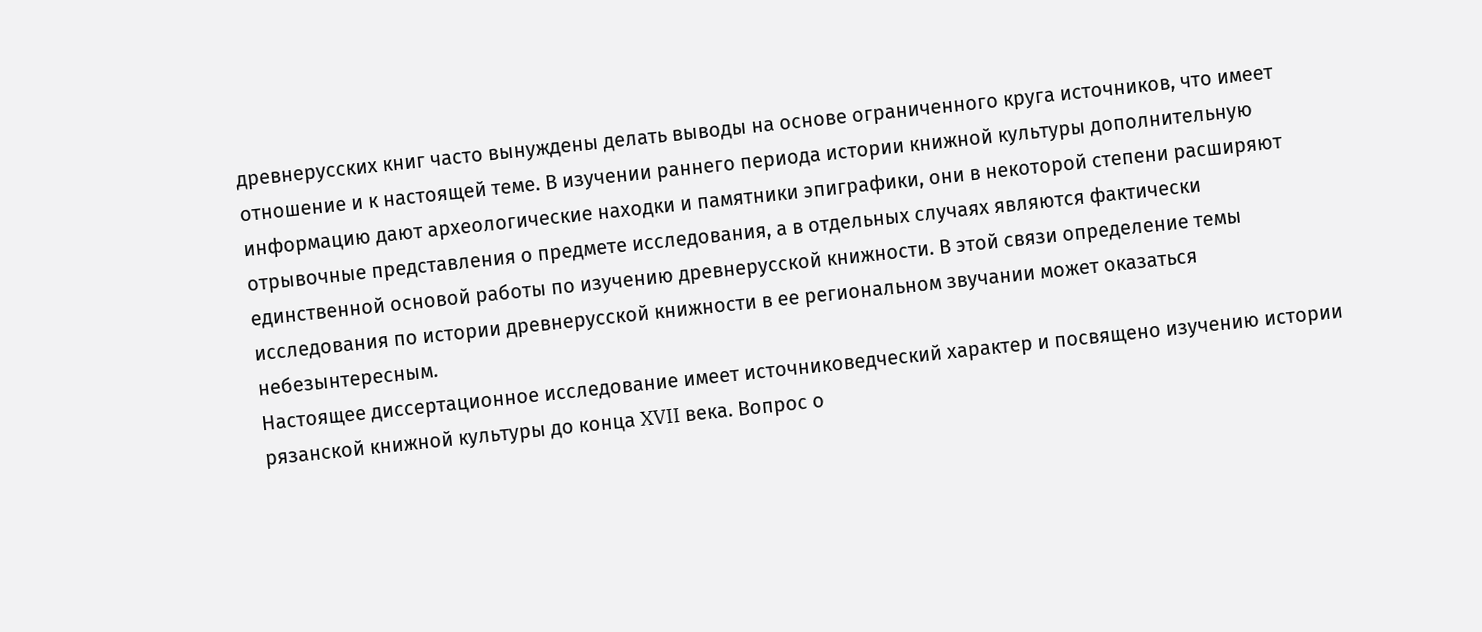древнерусских книг часто вынуждены делать выводы на основе ограниченного круга источников, что имеет отношение и к настоящей теме. В изучении раннего периода истории книжной культуры дополнительную информацию дают археологические находки и памятники эпиграфики, они в некоторой степени расширяют отрывочные представления о предмете исследования, а в отдельных случаях являются фактически единственной основой работы по изучению древнерусской книжности. В этой связи определение темы исследования по истории древнерусской книжности в ее региональном звучании может оказаться небезынтересным.
Настоящее диссертационное исследование имеет источниковедческий характер и посвящено изучению истории рязанской книжной культуры до конца XVII века. Вопрос о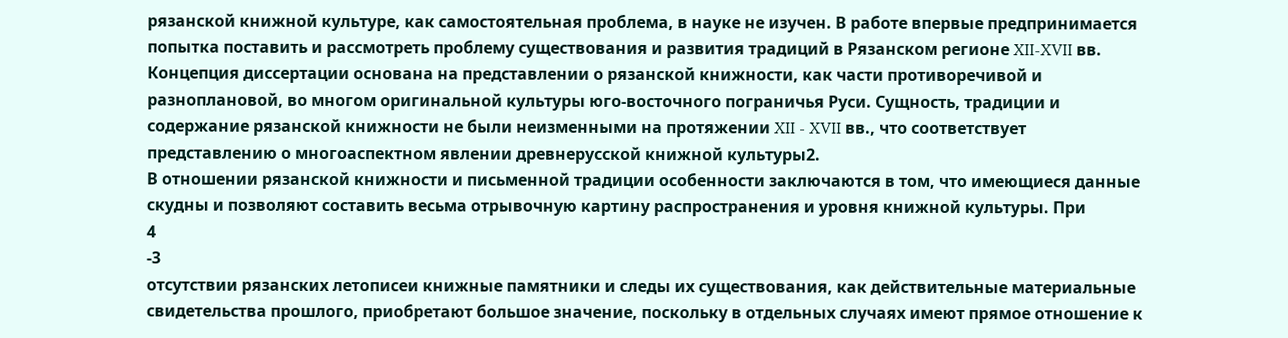рязанской книжной культуре, как самостоятельная проблема, в науке не изучен. В работе впервые предпринимается попытка поставить и рассмотреть проблему существования и развития традиций в Рязанском регионе XII-XVII вв.
Концепция диссертации основана на представлении о рязанской книжности, как части противоречивой и разноплановой, во многом оригинальной культуры юго-восточного пограничья Руси. Сущность, традиции и содержание рязанской книжности не были неизменными на протяжении XII - XVII вв., что соответствует представлению о многоаспектном явлении древнерусской книжной культуры2.
В отношении рязанской книжности и письменной традиции особенности заключаются в том, что имеющиеся данные скудны и позволяют составить весьма отрывочную картину распространения и уровня книжной культуры. При
4
-3
отсутствии рязанских летописеи книжные памятники и следы их существования, как действительные материальные свидетельства прошлого, приобретают большое значение, поскольку в отдельных случаях имеют прямое отношение к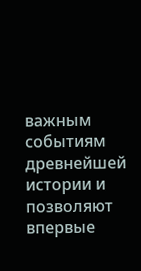важным событиям древнейшей истории и позволяют впервые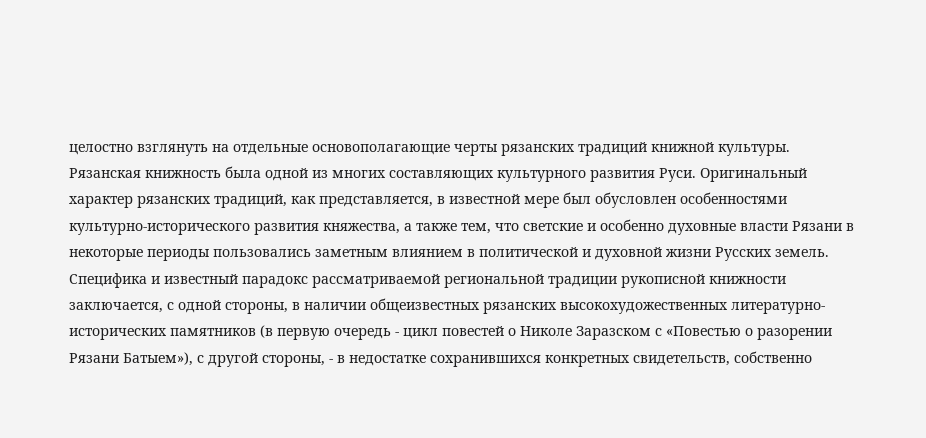целостно взглянуть на отдельные основополагающие черты рязанских традиций книжной культуры. Рязанская книжность была одной из многих составляющих культурного развития Руси. Оригинальный характер рязанских традиций, как представляется, в известной мере был обусловлен особенностями культурно-исторического развития княжества, а также тем, что светские и особенно духовные власти Рязани в некоторые периоды пользовались заметным влиянием в политической и духовной жизни Русских земель. Специфика и известный парадокс рассматриваемой региональной традиции рукописной книжности заключается, с одной стороны, в наличии общеизвестных рязанских высокохудожественных литературно-исторических памятников (в первую очередь - цикл повестей о Николе Заразском с «Повестью о разорении Рязани Батыем»), с другой стороны, - в недостатке сохранившихся конкретных свидетельств, собственно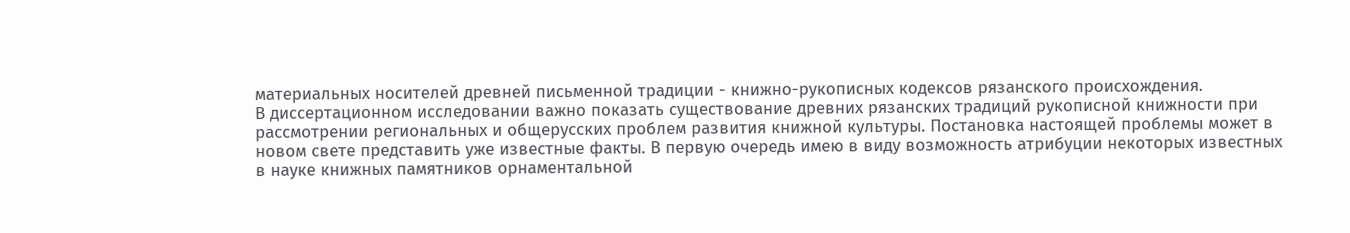материальных носителей древней письменной традиции - книжно-рукописных кодексов рязанского происхождения.
В диссертационном исследовании важно показать существование древних рязанских традиций рукописной книжности при рассмотрении региональных и общерусских проблем развития книжной культуры. Постановка настоящей проблемы может в новом свете представить уже известные факты. В первую очередь имею в виду возможность атрибуции некоторых известных в науке книжных памятников орнаментальной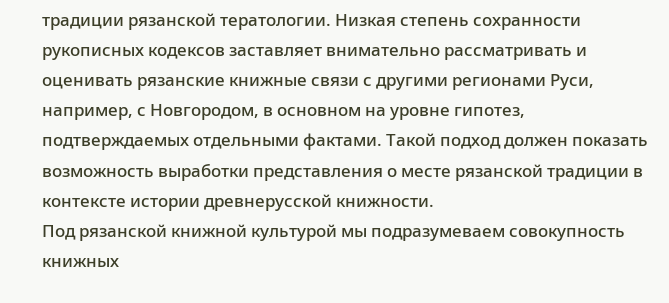традиции рязанской тератологии. Низкая степень сохранности рукописных кодексов заставляет внимательно рассматривать и оценивать рязанские книжные связи с другими регионами Руси, например, с Новгородом, в основном на уровне гипотез, подтверждаемых отдельными фактами. Такой подход должен показать возможность выработки представления о месте рязанской традиции в контексте истории древнерусской книжности.
Под рязанской книжной культурой мы подразумеваем совокупность книжных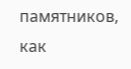памятников, как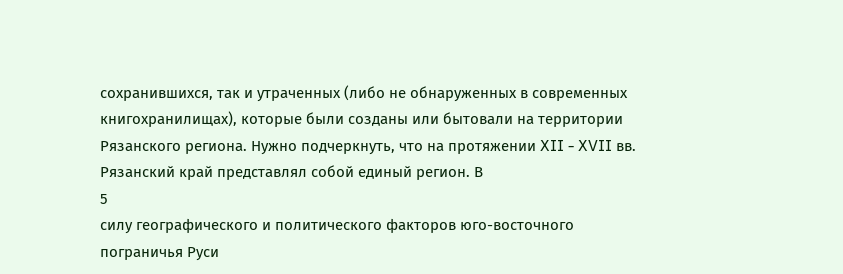сохранившихся, так и утраченных (либо не обнаруженных в современных книгохранилищах), которые были созданы или бытовали на территории Рязанского региона. Нужно подчеркнуть, что на протяжении XII - XVII вв. Рязанский край представлял собой единый регион. В
5
силу географического и политического факторов юго-восточного пограничья Руси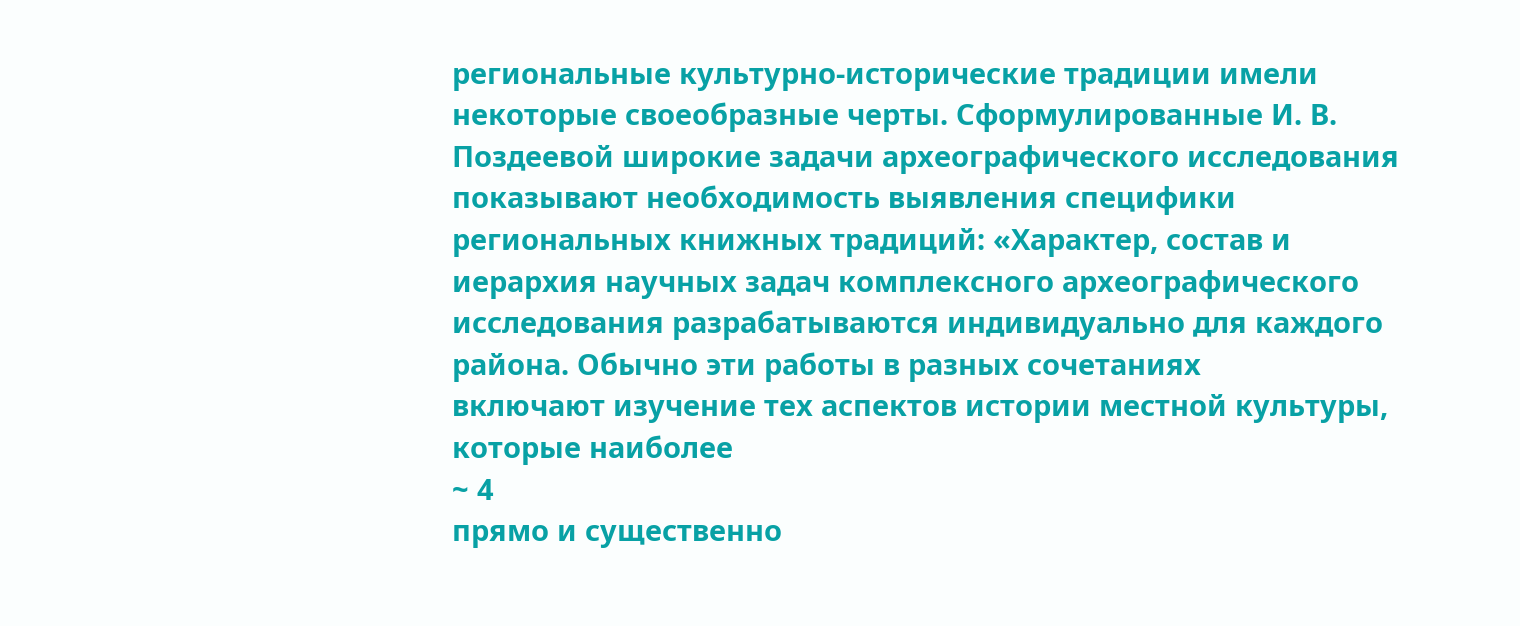региональные культурно-исторические традиции имели некоторые своеобразные черты. Сформулированные И. В. Поздеевой широкие задачи археографического исследования показывают необходимость выявления специфики региональных книжных традиций: «Характер, состав и иерархия научных задач комплексного археографического исследования разрабатываются индивидуально для каждого района. Обычно эти работы в разных сочетаниях
включают изучение тех аспектов истории местной культуры, которые наиболее
~ 4
прямо и существенно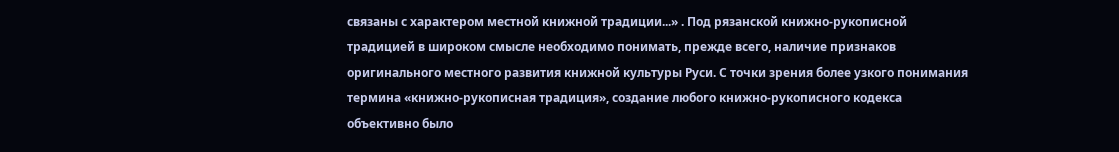связаны с характером местной книжной традиции...» . Под рязанской книжно-рукописной традицией в широком смысле необходимо понимать, прежде всего, наличие признаков оригинального местного развития книжной культуры Руси. С точки зрения более узкого понимания термина «книжно-рукописная традиция», создание любого книжно-рукописного кодекса объективно было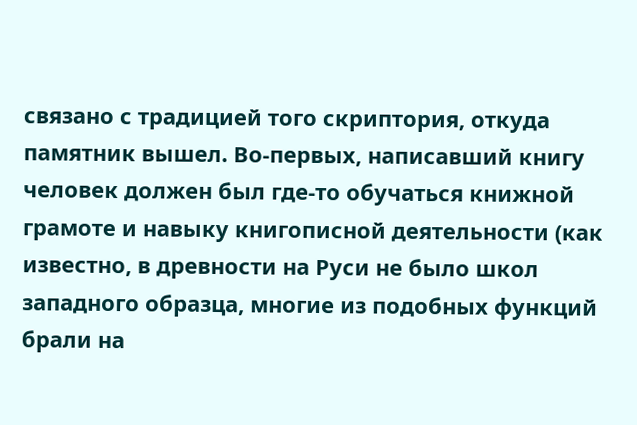связано с традицией того скриптория, откуда памятник вышел. Во-первых, написавший книгу человек должен был где-то обучаться книжной грамоте и навыку книгописной деятельности (как известно, в древности на Руси не было школ западного образца, многие из подобных функций брали на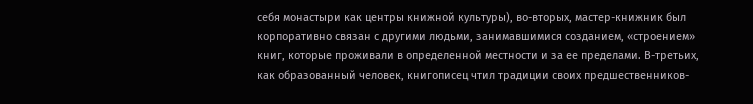себя монастыри как центры книжной культуры), во-вторых, мастер-книжник был корпоративно связан с другими людьми, занимавшимися созданием, «строением» книг, которые проживали в определенной местности и за ее пределами. В-третьих, как образованный человек, книгописец чтил традиции своих предшественников-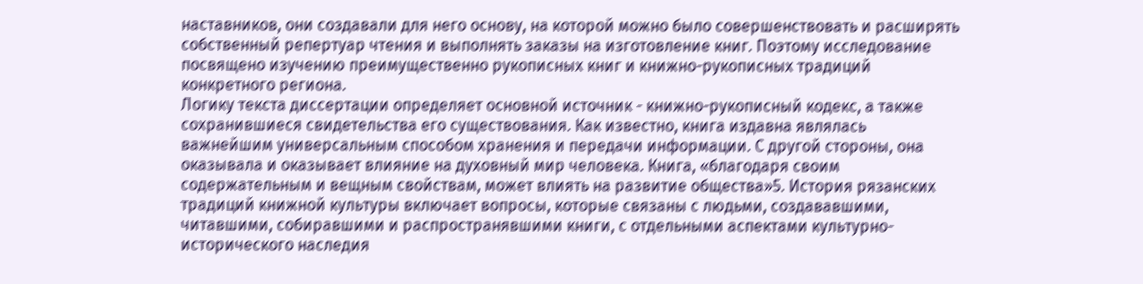наставников, они создавали для него основу, на которой можно было совершенствовать и расширять собственный репертуар чтения и выполнять заказы на изготовление книг. Поэтому исследование посвящено изучению преимущественно рукописных книг и книжно-рукописных традиций конкретного региона.
Логику текста диссертации определяет основной источник - книжно-рукописный кодекс, а также сохранившиеся свидетельства его существования. Как известно, книга издавна являлась важнейшим универсальным способом хранения и передачи информации. С другой стороны, она оказывала и оказывает влияние на духовный мир человека. Книга, «благодаря своим содержательным и вещным свойствам, может влиять на развитие общества»5. История рязанских традиций книжной культуры включает вопросы, которые связаны с людьми, создававшими, читавшими, собиравшими и распространявшими книги, с отдельными аспектами культурно-исторического наследия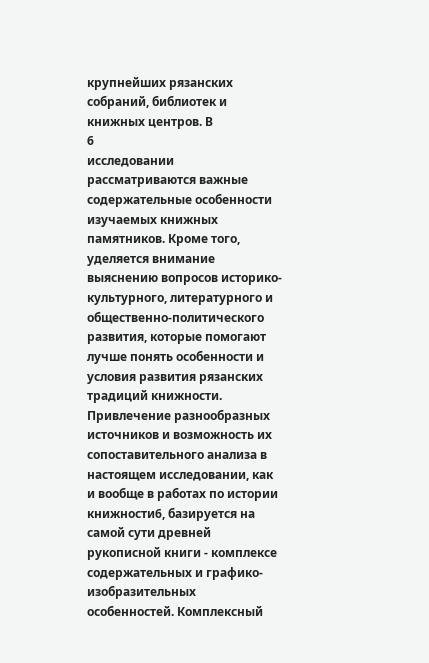крупнейших рязанских собраний, библиотек и книжных центров. В
6
исследовании рассматриваются важные содержательные особенности изучаемых книжных памятников. Кроме того, уделяется внимание выяснению вопросов историко-культурного, литературного и общественно-политического развития, которые помогают лучше понять особенности и условия развития рязанских традиций книжности.
Привлечение разнообразных источников и возможность их сопоставительного анализа в настоящем исследовании, как и вообще в работах по истории книжности6, базируется на самой сути древней рукописной книги - комплексе содержательных и графико-изобразительных особенностей. Комплексный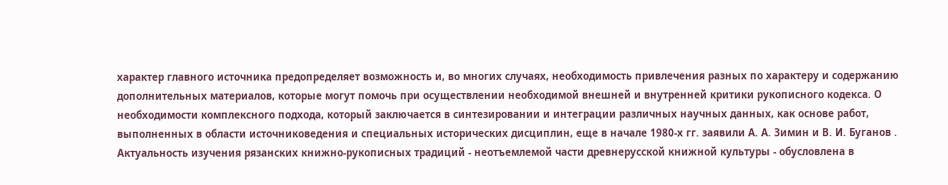характер главного источника предопределяет возможность и, во многих случаях, необходимость привлечения разных по характеру и содержанию дополнительных материалов, которые могут помочь при осуществлении необходимой внешней и внутренней критики рукописного кодекса. О необходимости комплексного подхода, который заключается в синтезировании и интеграции различных научных данных, как основе работ, выполненных в области источниковедения и специальных исторических дисциплин, еще в начале 1980-х гг. заявили А. А. Зимин и В. И. Буганов .
Актуальность изучения рязанских книжно-рукописных традиций - неотъемлемой части древнерусской книжной культуры - обусловлена в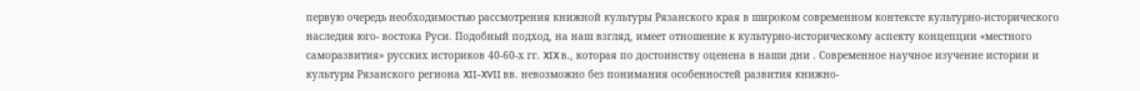первую очередь необходимостью рассмотрения книжной культуры Рязанского края в широком современном контексте культурно-исторического наследия юго- востока Руси. Подобный подход, на наш взгляд, имеет отношение к культурно-историческому аспекту концепции «местного саморазвития» русских историков 40-60-х гг. XIX в., которая по достоинству оценена в наши дни . Современное научное изучение истории и культуры Рязанского региона XII-XVII вв. невозможно без понимания особенностей развития книжно-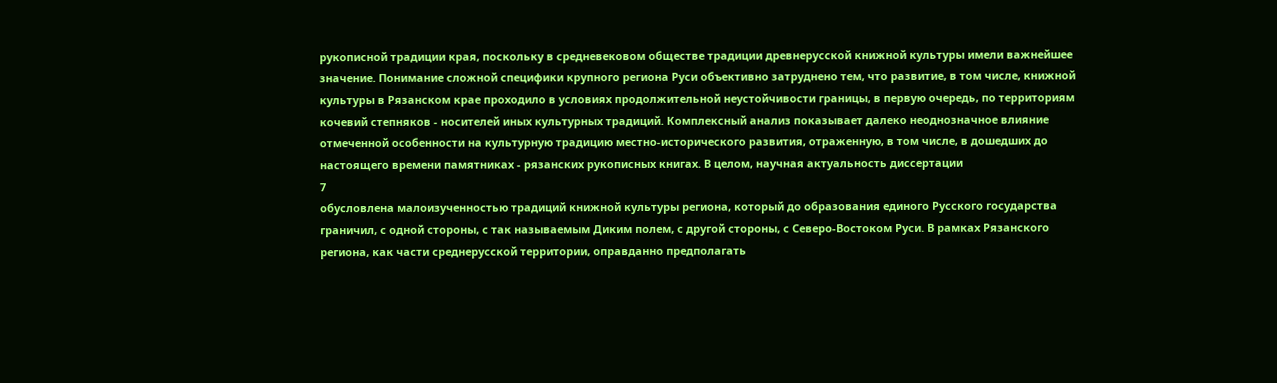рукописной традиции края, поскольку в средневековом обществе традиции древнерусской книжной культуры имели важнейшее значение. Понимание сложной специфики крупного региона Руси объективно затруднено тем, что развитие, в том числе, книжной культуры в Рязанском крае проходило в условиях продолжительной неустойчивости границы, в первую очередь, по территориям кочевий степняков - носителей иных культурных традиций. Комплексный анализ показывает далеко неоднозначное влияние отмеченной особенности на культурную традицию местно-исторического развития, отраженную, в том числе, в дошедших до настоящего времени памятниках - рязанских рукописных книгах. В целом, научная актуальность диссертации
7
обусловлена малоизученностью традиций книжной культуры региона, который до образования единого Русского государства граничил, с одной стороны, с так называемым Диким полем, с другой стороны, с Северо-Востоком Руси. В рамках Рязанского региона, как части среднерусской территории, оправданно предполагать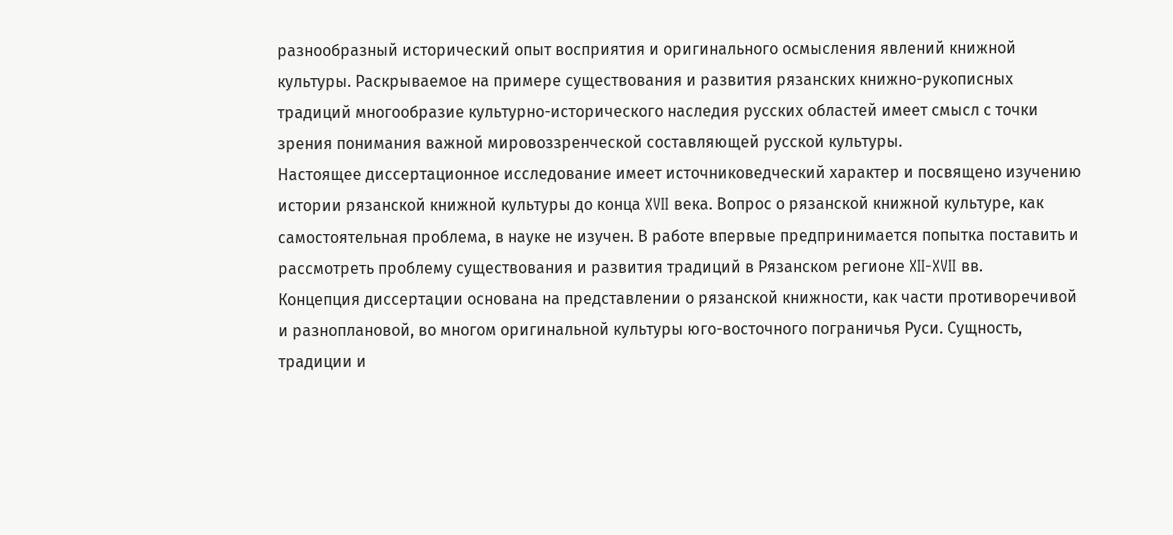разнообразный исторический опыт восприятия и оригинального осмысления явлений книжной культуры. Раскрываемое на примере существования и развития рязанских книжно-рукописных традиций многообразие культурно-исторического наследия русских областей имеет смысл с точки зрения понимания важной мировоззренческой составляющей русской культуры.
Настоящее диссертационное исследование имеет источниковедческий характер и посвящено изучению истории рязанской книжной культуры до конца XVII века. Вопрос о рязанской книжной культуре, как самостоятельная проблема, в науке не изучен. В работе впервые предпринимается попытка поставить и рассмотреть проблему существования и развития традиций в Рязанском регионе XII-XVII вв.
Концепция диссертации основана на представлении о рязанской книжности, как части противоречивой и разноплановой, во многом оригинальной культуры юго-восточного пограничья Руси. Сущность, традиции и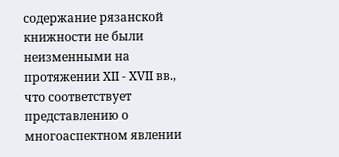содержание рязанской книжности не были неизменными на протяжении XII - XVII вв., что соответствует представлению о многоаспектном явлении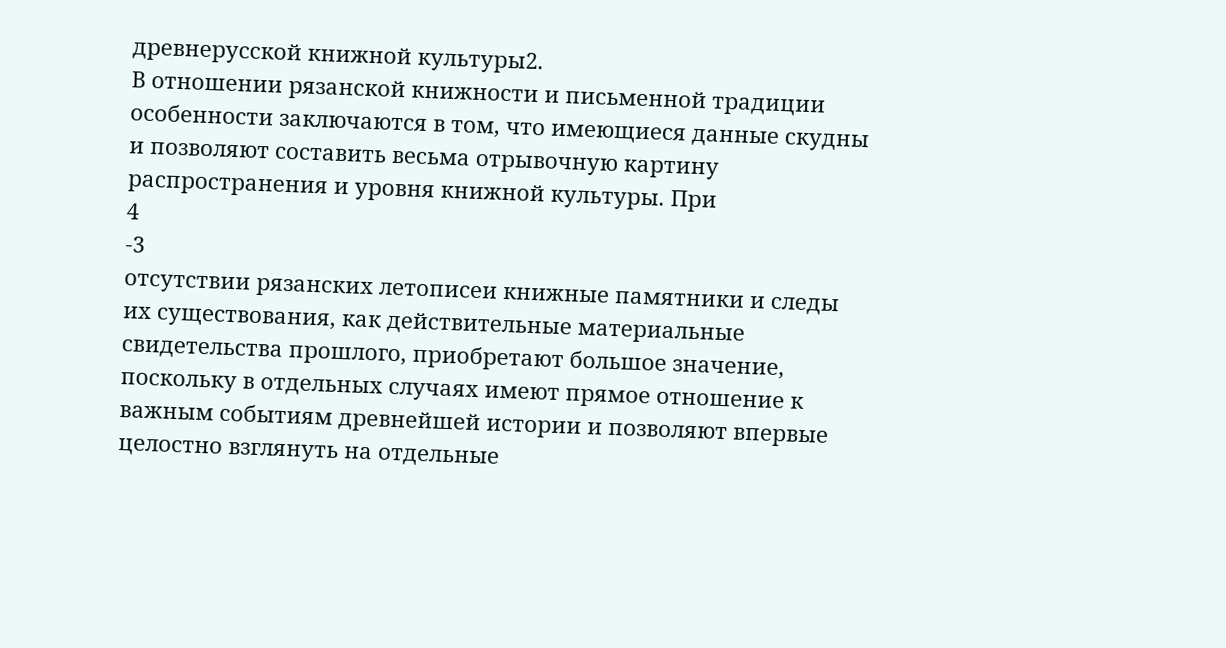древнерусской книжной культуры2.
В отношении рязанской книжности и письменной традиции особенности заключаются в том, что имеющиеся данные скудны и позволяют составить весьма отрывочную картину распространения и уровня книжной культуры. При
4
-3
отсутствии рязанских летописеи книжные памятники и следы их существования, как действительные материальные свидетельства прошлого, приобретают большое значение, поскольку в отдельных случаях имеют прямое отношение к важным событиям древнейшей истории и позволяют впервые целостно взглянуть на отдельные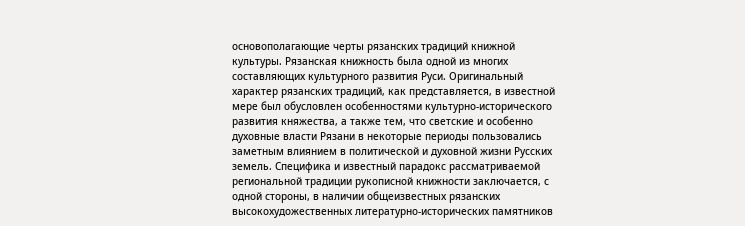основополагающие черты рязанских традиций книжной культуры. Рязанская книжность была одной из многих составляющих культурного развития Руси. Оригинальный характер рязанских традиций, как представляется, в известной мере был обусловлен особенностями культурно-исторического развития княжества, а также тем, что светские и особенно духовные власти Рязани в некоторые периоды пользовались заметным влиянием в политической и духовной жизни Русских земель. Специфика и известный парадокс рассматриваемой региональной традиции рукописной книжности заключается, с одной стороны, в наличии общеизвестных рязанских высокохудожественных литературно-исторических памятников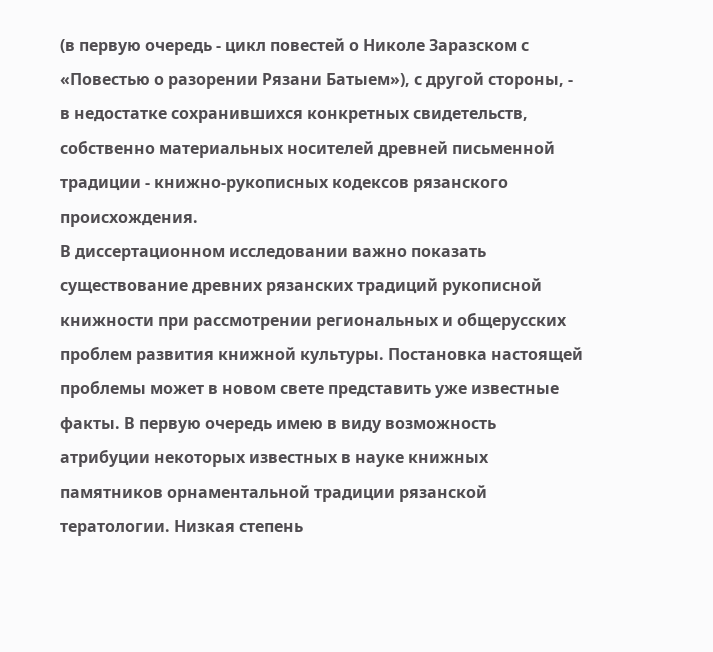(в первую очередь - цикл повестей о Николе Заразском с «Повестью о разорении Рязани Батыем»), с другой стороны, - в недостатке сохранившихся конкретных свидетельств, собственно материальных носителей древней письменной традиции - книжно-рукописных кодексов рязанского происхождения.
В диссертационном исследовании важно показать существование древних рязанских традиций рукописной книжности при рассмотрении региональных и общерусских проблем развития книжной культуры. Постановка настоящей проблемы может в новом свете представить уже известные факты. В первую очередь имею в виду возможность атрибуции некоторых известных в науке книжных памятников орнаментальной традиции рязанской тератологии. Низкая степень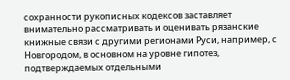сохранности рукописных кодексов заставляет внимательно рассматривать и оценивать рязанские книжные связи с другими регионами Руси, например, с Новгородом, в основном на уровне гипотез, подтверждаемых отдельными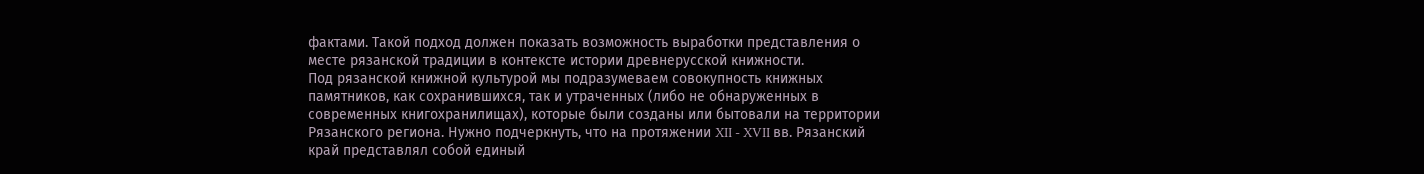фактами. Такой подход должен показать возможность выработки представления о месте рязанской традиции в контексте истории древнерусской книжности.
Под рязанской книжной культурой мы подразумеваем совокупность книжных памятников, как сохранившихся, так и утраченных (либо не обнаруженных в современных книгохранилищах), которые были созданы или бытовали на территории Рязанского региона. Нужно подчеркнуть, что на протяжении XII - XVII вв. Рязанский край представлял собой единый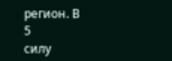регион. В
5
силу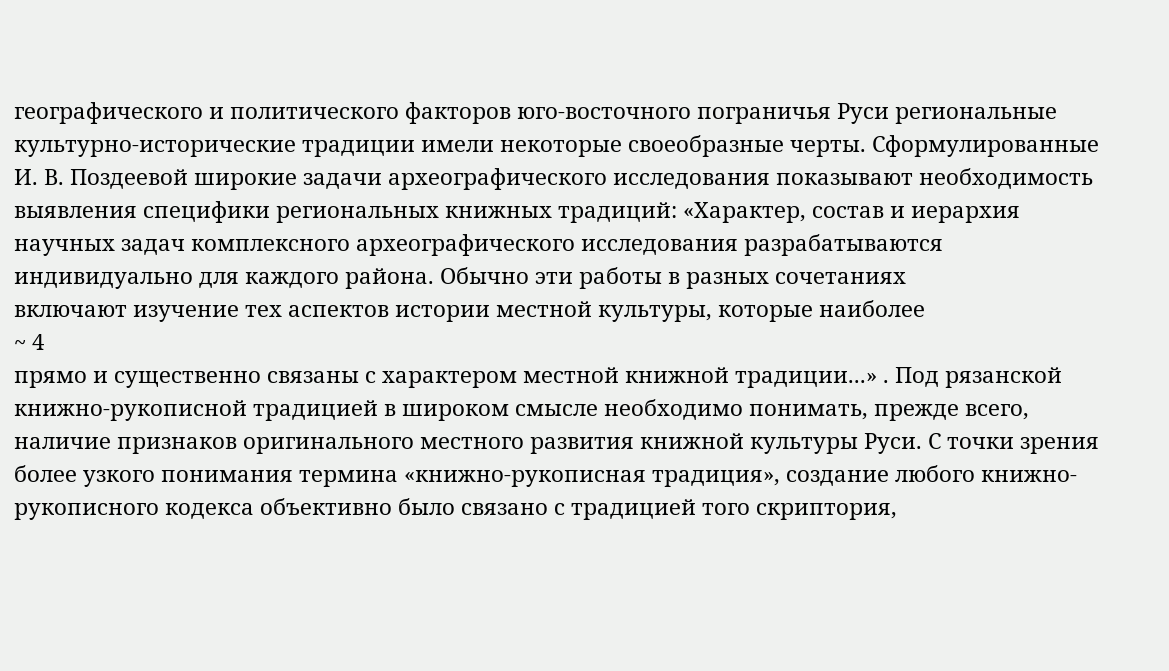географического и политического факторов юго-восточного пограничья Руси региональные культурно-исторические традиции имели некоторые своеобразные черты. Сформулированные И. В. Поздеевой широкие задачи археографического исследования показывают необходимость выявления специфики региональных книжных традиций: «Характер, состав и иерархия научных задач комплексного археографического исследования разрабатываются индивидуально для каждого района. Обычно эти работы в разных сочетаниях
включают изучение тех аспектов истории местной культуры, которые наиболее
~ 4
прямо и существенно связаны с характером местной книжной традиции...» . Под рязанской книжно-рукописной традицией в широком смысле необходимо понимать, прежде всего, наличие признаков оригинального местного развития книжной культуры Руси. С точки зрения более узкого понимания термина «книжно-рукописная традиция», создание любого книжно-рукописного кодекса объективно было связано с традицией того скриптория,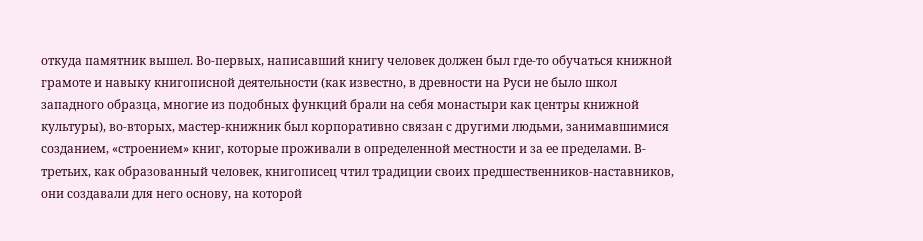откуда памятник вышел. Во-первых, написавший книгу человек должен был где-то обучаться книжной грамоте и навыку книгописной деятельности (как известно, в древности на Руси не было школ западного образца, многие из подобных функций брали на себя монастыри как центры книжной культуры), во-вторых, мастер-книжник был корпоративно связан с другими людьми, занимавшимися созданием, «строением» книг, которые проживали в определенной местности и за ее пределами. В-третьих, как образованный человек, книгописец чтил традиции своих предшественников-наставников, они создавали для него основу, на которой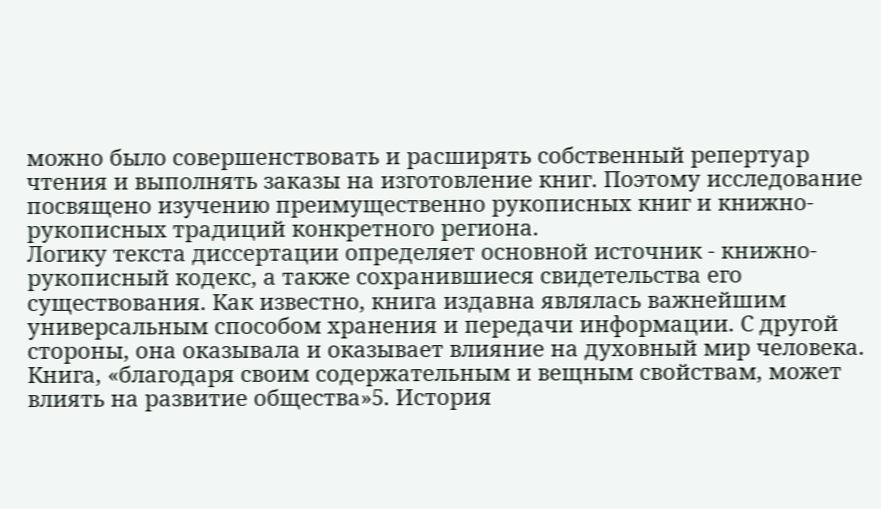можно было совершенствовать и расширять собственный репертуар чтения и выполнять заказы на изготовление книг. Поэтому исследование посвящено изучению преимущественно рукописных книг и книжно-рукописных традиций конкретного региона.
Логику текста диссертации определяет основной источник - книжно-рукописный кодекс, а также сохранившиеся свидетельства его существования. Как известно, книга издавна являлась важнейшим универсальным способом хранения и передачи информации. С другой стороны, она оказывала и оказывает влияние на духовный мир человека. Книга, «благодаря своим содержательным и вещным свойствам, может влиять на развитие общества»5. История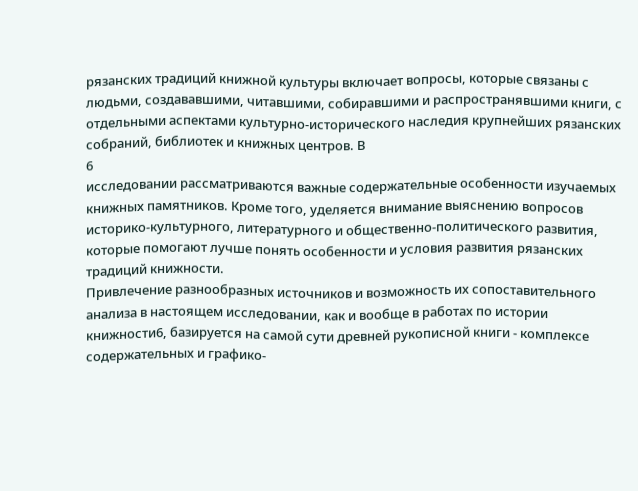рязанских традиций книжной культуры включает вопросы, которые связаны с людьми, создававшими, читавшими, собиравшими и распространявшими книги, с отдельными аспектами культурно-исторического наследия крупнейших рязанских собраний, библиотек и книжных центров. В
6
исследовании рассматриваются важные содержательные особенности изучаемых книжных памятников. Кроме того, уделяется внимание выяснению вопросов историко-культурного, литературного и общественно-политического развития, которые помогают лучше понять особенности и условия развития рязанских традиций книжности.
Привлечение разнообразных источников и возможность их сопоставительного анализа в настоящем исследовании, как и вообще в работах по истории книжности6, базируется на самой сути древней рукописной книги - комплексе содержательных и графико-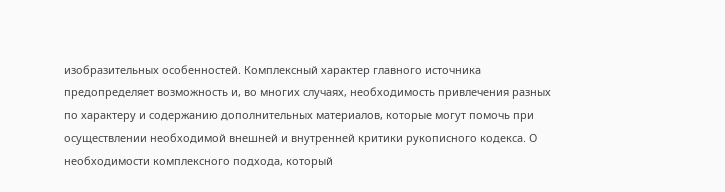изобразительных особенностей. Комплексный характер главного источника предопределяет возможность и, во многих случаях, необходимость привлечения разных по характеру и содержанию дополнительных материалов, которые могут помочь при осуществлении необходимой внешней и внутренней критики рукописного кодекса. О необходимости комплексного подхода, который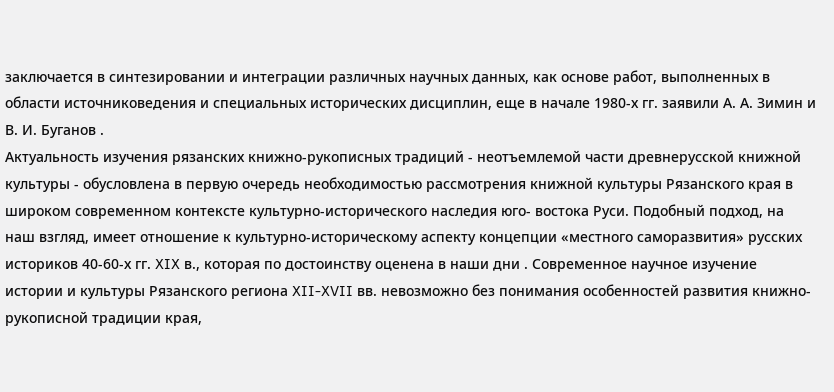заключается в синтезировании и интеграции различных научных данных, как основе работ, выполненных в области источниковедения и специальных исторических дисциплин, еще в начале 1980-х гг. заявили А. А. Зимин и В. И. Буганов .
Актуальность изучения рязанских книжно-рукописных традиций - неотъемлемой части древнерусской книжной культуры - обусловлена в первую очередь необходимостью рассмотрения книжной культуры Рязанского края в широком современном контексте культурно-исторического наследия юго- востока Руси. Подобный подход, на наш взгляд, имеет отношение к культурно-историческому аспекту концепции «местного саморазвития» русских историков 40-60-х гг. XIX в., которая по достоинству оценена в наши дни . Современное научное изучение истории и культуры Рязанского региона XII-XVII вв. невозможно без понимания особенностей развития книжно-рукописной традиции края,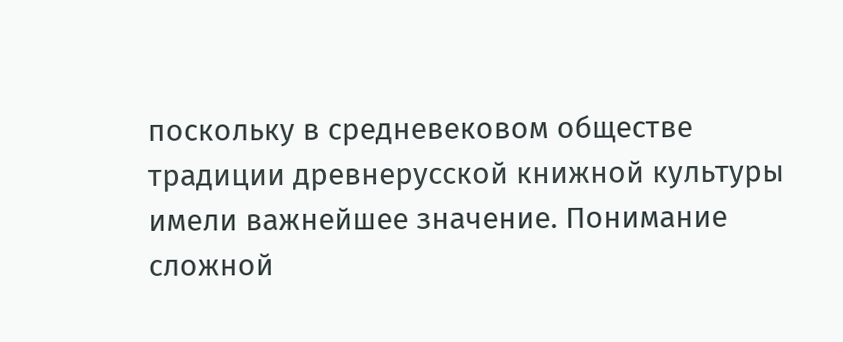поскольку в средневековом обществе традиции древнерусской книжной культуры имели важнейшее значение. Понимание сложной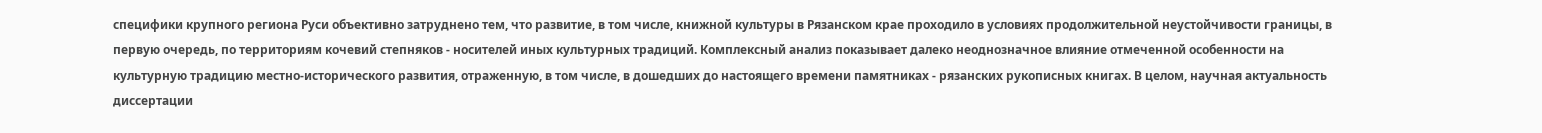специфики крупного региона Руси объективно затруднено тем, что развитие, в том числе, книжной культуры в Рязанском крае проходило в условиях продолжительной неустойчивости границы, в первую очередь, по территориям кочевий степняков - носителей иных культурных традиций. Комплексный анализ показывает далеко неоднозначное влияние отмеченной особенности на культурную традицию местно-исторического развития, отраженную, в том числе, в дошедших до настоящего времени памятниках - рязанских рукописных книгах. В целом, научная актуальность диссертации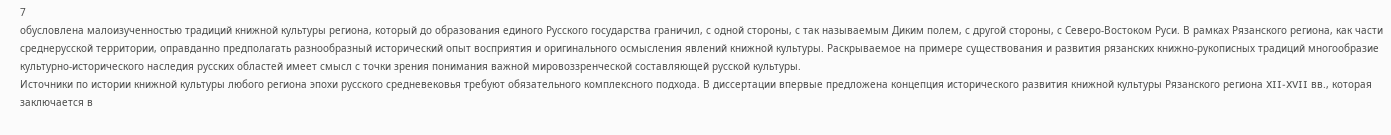7
обусловлена малоизученностью традиций книжной культуры региона, который до образования единого Русского государства граничил, с одной стороны, с так называемым Диким полем, с другой стороны, с Северо-Востоком Руси. В рамках Рязанского региона, как части среднерусской территории, оправданно предполагать разнообразный исторический опыт восприятия и оригинального осмысления явлений книжной культуры. Раскрываемое на примере существования и развития рязанских книжно-рукописных традиций многообразие культурно-исторического наследия русских областей имеет смысл с точки зрения понимания важной мировоззренческой составляющей русской культуры.
Источники по истории книжной культуры любого региона эпохи русского средневековья требуют обязательного комплексного подхода. В диссертации впервые предложена концепция исторического развития книжной культуры Рязанского региона XII-XVII вв., которая заключается в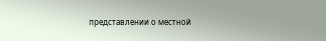представлении о местной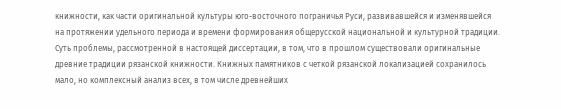книжности, как части оригинальной культуры юго-восточного пограничья Руси, развивавшейся и изменявшейся на протяжении удельного периода и времени формирования общерусской национальной и культурной традиции.
Суть проблемы, рассмотренной в настоящей диссертации, в том, что в прошлом существовали оригинальные древние традиции рязанской книжности. Книжных памятников с четкой рязанской локализацией сохранилось мало, но комплексный анализ всех, в том числе древнейших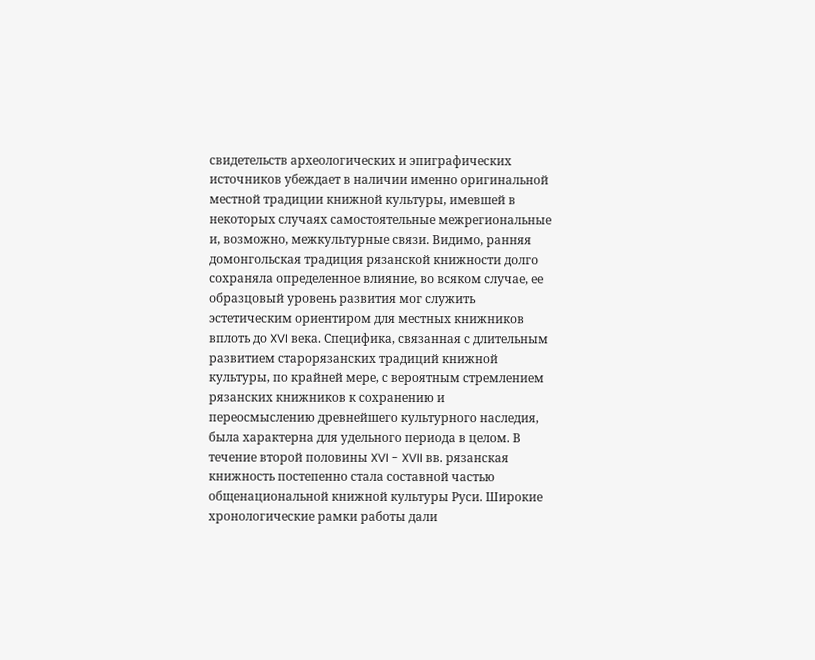свидетельств археологических и эпиграфических источников убеждает в наличии именно оригинальной местной традиции книжной культуры, имевшей в некоторых случаях самостоятельные межрегиональные и, возможно, межкультурные связи. Видимо, ранняя домонгольская традиция рязанской книжности долго сохраняла определенное влияние, во всяком случае, ее образцовый уровень развития мог служить эстетическим ориентиром для местных книжников вплоть до XVI века. Специфика, связанная с длительным развитием старорязанских традиций книжной культуры, по крайней мере, с вероятным стремлением рязанских книжников к сохранению и переосмыслению древнейшего культурного наследия, была характерна для удельного периода в целом. В течение второй половины XVI - XVII вв. рязанская книжность постепенно стала составной частью общенациональной книжной культуры Руси. Широкие хронологические рамки работы дали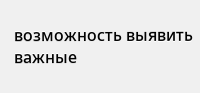возможность выявить важные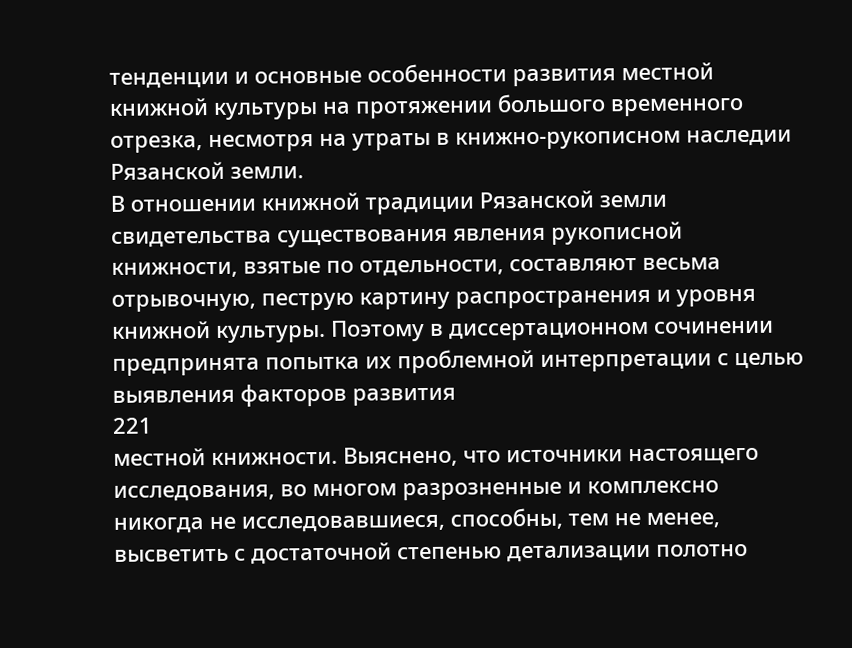тенденции и основные особенности развития местной книжной культуры на протяжении большого временного отрезка, несмотря на утраты в книжно-рукописном наследии Рязанской земли.
В отношении книжной традиции Рязанской земли свидетельства существования явления рукописной книжности, взятые по отдельности, составляют весьма отрывочную, пеструю картину распространения и уровня книжной культуры. Поэтому в диссертационном сочинении предпринята попытка их проблемной интерпретации с целью выявления факторов развития
221
местной книжности. Выяснено, что источники настоящего исследования, во многом разрозненные и комплексно никогда не исследовавшиеся, способны, тем не менее, высветить с достаточной степенью детализации полотно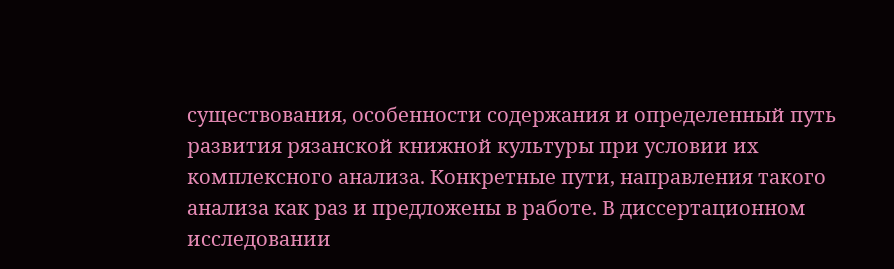существования, особенности содержания и определенный путь развития рязанской книжной культуры при условии их комплексного анализа. Конкретные пути, направления такого анализа как раз и предложены в работе. В диссертационном исследовании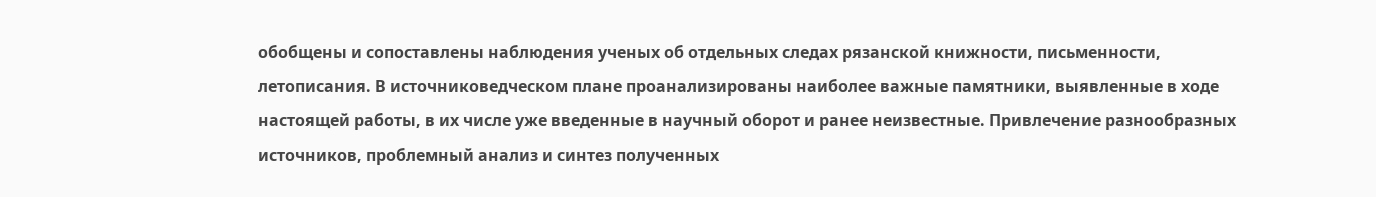обобщены и сопоставлены наблюдения ученых об отдельных следах рязанской книжности, письменности, летописания. В источниковедческом плане проанализированы наиболее важные памятники, выявленные в ходе настоящей работы, в их числе уже введенные в научный оборот и ранее неизвестные. Привлечение разнообразных источников, проблемный анализ и синтез полученных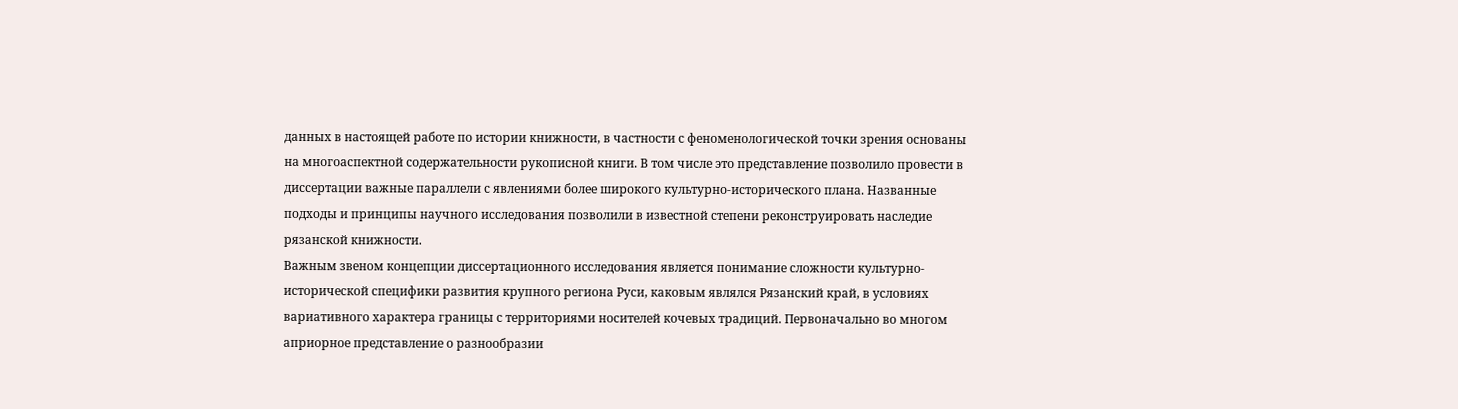данных в настоящей работе по истории книжности, в частности с феноменологической точки зрения основаны на многоаспектной содержательности рукописной книги. В том числе это представление позволило провести в диссертации важные параллели с явлениями более широкого культурно-исторического плана. Названные подходы и принципы научного исследования позволили в известной степени реконструировать наследие рязанской книжности.
Важным звеном концепции диссертационного исследования является понимание сложности культурно-исторической специфики развития крупного региона Руси, каковым являлся Рязанский край, в условиях вариативного характера границы с территориями носителей кочевых традиций. Первоначально во многом априорное представление о разнообразии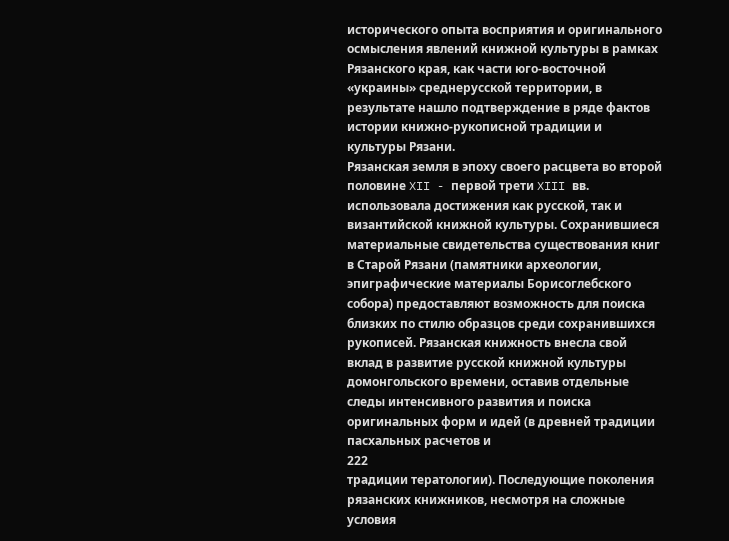исторического опыта восприятия и оригинального осмысления явлений книжной культуры в рамках Рязанского края, как части юго-восточной «украины» среднерусской территории, в результате нашло подтверждение в ряде фактов истории книжно-рукописной традиции и культуры Рязани.
Рязанская земля в эпоху своего расцвета во второй половине XII - первой трети XIII вв. использовала достижения как русской, так и византийской книжной культуры. Сохранившиеся материальные свидетельства существования книг в Старой Рязани (памятники археологии, эпиграфические материалы Борисоглебского собора) предоставляют возможность для поиска близких по стилю образцов среди сохранившихся рукописей. Рязанская книжность внесла свой вклад в развитие русской книжной культуры домонгольского времени, оставив отдельные следы интенсивного развития и поиска оригинальных форм и идей (в древней традиции пасхальных расчетов и
222
традиции тератологии). Последующие поколения рязанских книжников, несмотря на сложные условия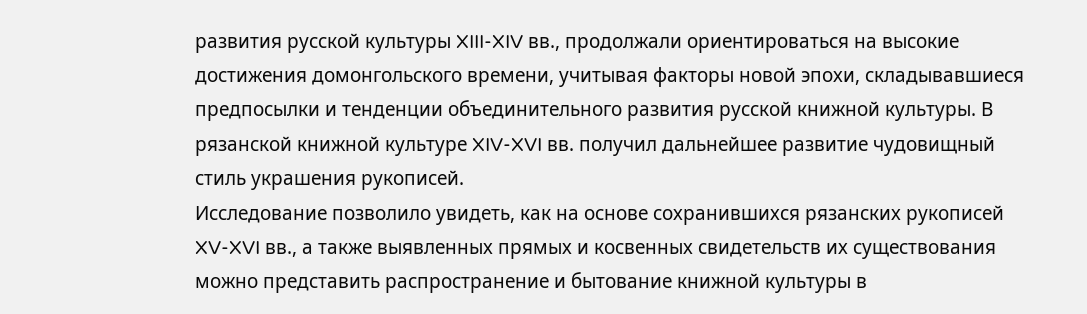развития русской культуры XIII-XIV вв., продолжали ориентироваться на высокие достижения домонгольского времени, учитывая факторы новой эпохи, складывавшиеся предпосылки и тенденции объединительного развития русской книжной культуры. В рязанской книжной культуре XIV-XVI вв. получил дальнейшее развитие чудовищный стиль украшения рукописей.
Исследование позволило увидеть, как на основе сохранившихся рязанских рукописей XV-XVI вв., а также выявленных прямых и косвенных свидетельств их существования можно представить распространение и бытование книжной культуры в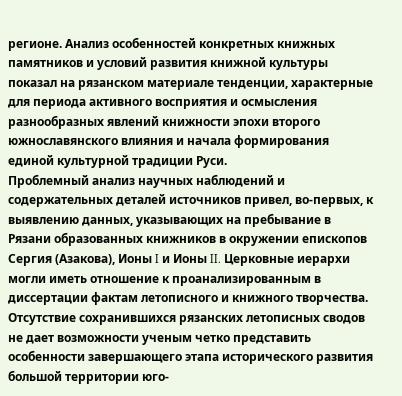регионе. Анализ особенностей конкретных книжных памятников и условий развития книжной культуры показал на рязанском материале тенденции, характерные для периода активного восприятия и осмысления разнообразных явлений книжности эпохи второго южнославянского влияния и начала формирования единой культурной традиции Руси.
Проблемный анализ научных наблюдений и содержательных деталей источников привел, во-первых, к выявлению данных, указывающих на пребывание в Рязани образованных книжников в окружении епископов Сергия (Азакова), Ионы I и Ионы II. Церковные иерархи могли иметь отношение к проанализированным в диссертации фактам летописного и книжного творчества. Отсутствие сохранившихся рязанских летописных сводов не дает возможности ученым четко представить особенности завершающего этапа исторического развития большой территории юго-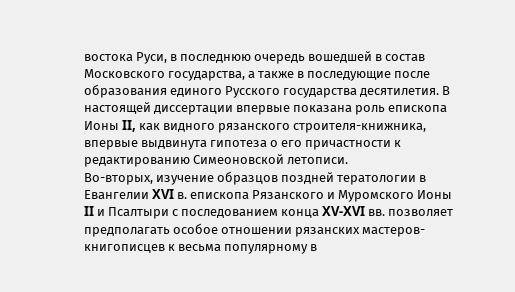востока Руси, в последнюю очередь вошедшей в состав Московского государства, а также в последующие после образования единого Русского государства десятилетия. В настоящей диссертации впервые показана роль епископа Ионы II, как видного рязанского строителя-книжника, впервые выдвинута гипотеза о его причастности к редактированию Симеоновской летописи.
Во-вторых, изучение образцов поздней тератологии в Евангелии XVI в. епископа Рязанского и Муромского Ионы II и Псалтыри с последованием конца XV-XVI вв. позволяет предполагать особое отношении рязанских мастеров- книгописцев к весьма популярному в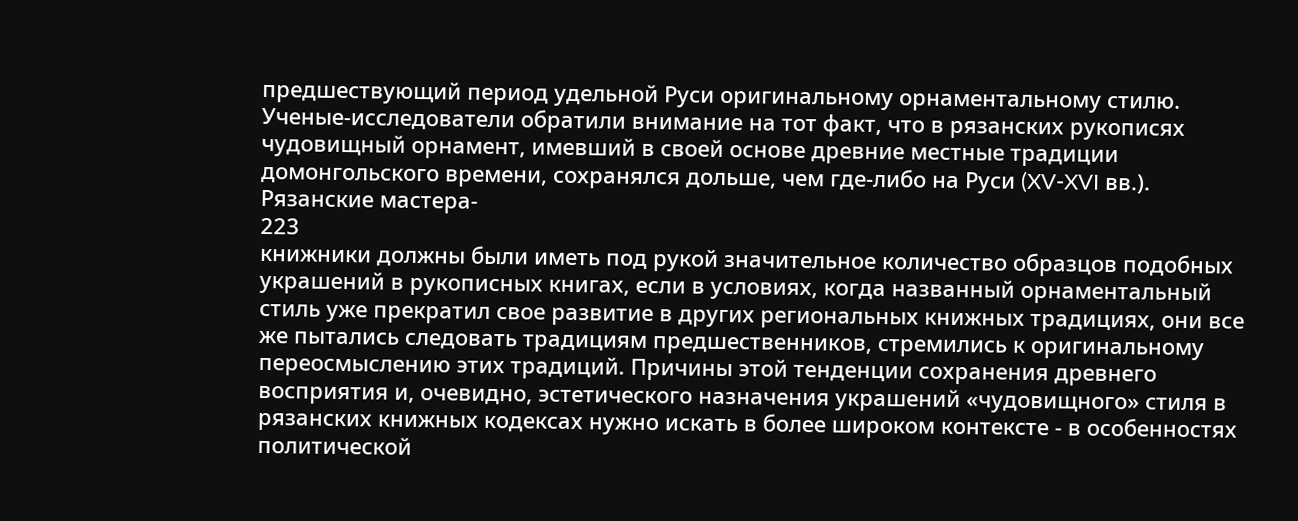предшествующий период удельной Руси оригинальному орнаментальному стилю. Ученые-исследователи обратили внимание на тот факт, что в рязанских рукописях чудовищный орнамент, имевший в своей основе древние местные традиции домонгольского времени, сохранялся дольше, чем где-либо на Руси (XV-XVI вв.). Рязанские мастера-
223
книжники должны были иметь под рукой значительное количество образцов подобных украшений в рукописных книгах, если в условиях, когда названный орнаментальный стиль уже прекратил свое развитие в других региональных книжных традициях, они все же пытались следовать традициям предшественников, стремились к оригинальному переосмыслению этих традиций. Причины этой тенденции сохранения древнего восприятия и, очевидно, эстетического назначения украшений «чудовищного» стиля в рязанских книжных кодексах нужно искать в более широком контексте - в особенностях политической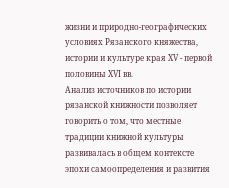жизни и природно-географических условиях Рязанского княжества, истории и культуре края XV - первой половины XVI вв.
Анализ источников по истории рязанской книжности позволяет говорить о том, что местные традиции книжной культуры развивалась в общем контексте эпохи самоопределения и развития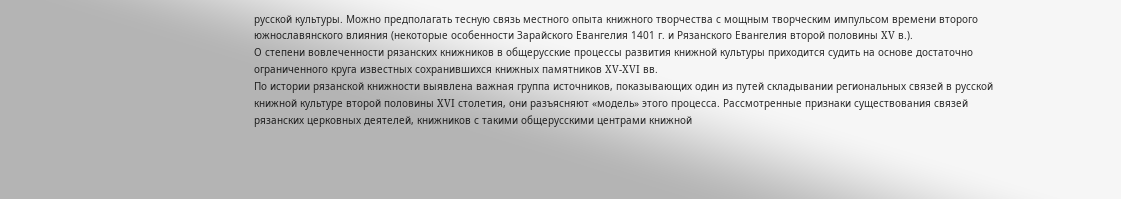русской культуры. Можно предполагать тесную связь местного опыта книжного творчества с мощным творческим импульсом времени второго южнославянского влияния (некоторые особенности Зарайского Евангелия 1401 г. и Рязанского Евангелия второй половины XV в.).
О степени вовлеченности рязанских книжников в общерусские процессы развития книжной культуры приходится судить на основе достаточно ограниченного круга известных сохранившихся книжных памятников XV-XVI вв.
По истории рязанской книжности выявлена важная группа источников, показывающих один из путей складывании региональных связей в русской книжной культуре второй половины XVI столетия, они разъясняют «модель» этого процесса. Рассмотренные признаки существования связей рязанских церковных деятелей, книжников с такими общерусскими центрами книжной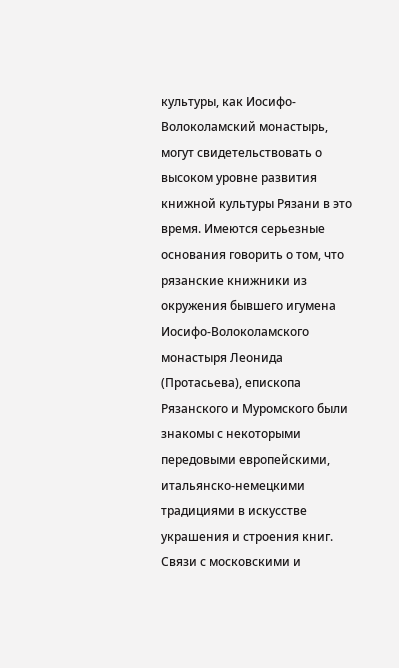культуры, как Иосифо-Волоколамский монастырь, могут свидетельствовать о высоком уровне развития книжной культуры Рязани в это время. Имеются серьезные основания говорить о том, что рязанские книжники из окружения бывшего игумена Иосифо-Волоколамского монастыря Леонида (Протасьева), епископа Рязанского и Муромского были знакомы с некоторыми передовыми европейскими, итальянско-немецкими традициями в искусстве украшения и строения книг. Связи с московскими и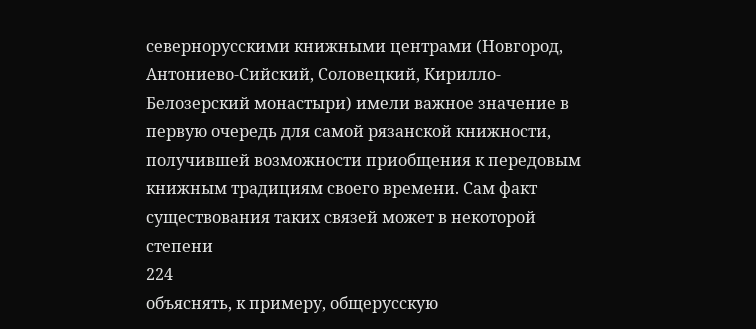севернорусскими книжными центрами (Новгород, Антониево-Сийский, Соловецкий, Кирилло-Белозерский монастыри) имели важное значение в первую очередь для самой рязанской книжности, получившей возможности приобщения к передовым книжным традициям своего времени. Сам факт существования таких связей может в некоторой степени
224
объяснять, к примеру, общерусскую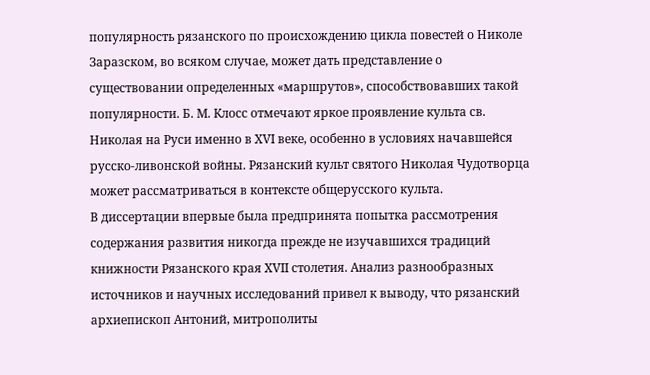популярность рязанского по происхождению цикла повестей о Николе Заразском, во всяком случае, может дать представление о существовании определенных «маршрутов», способствовавших такой популярности. Б. М. Клосс отмечают яркое проявление культа св. Николая на Руси именно в XVI веке, особенно в условиях начавшейся русско-ливонской войны. Рязанский культ святого Николая Чудотворца может рассматриваться в контексте общерусского культа.
В диссертации впервые была предпринята попытка рассмотрения содержания развития никогда прежде не изучавшихся традиций книжности Рязанского края XVII столетия. Анализ разнообразных источников и научных исследований привел к выводу, что рязанский архиепископ Антоний, митрополиты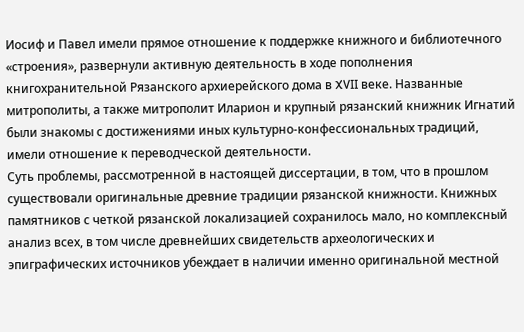Иосиф и Павел имели прямое отношение к поддержке книжного и библиотечного «строения», развернули активную деятельность в ходе пополнения книгохранительной Рязанского архиерейского дома в XVII веке. Названные митрополиты, а также митрополит Иларион и крупный рязанский книжник Игнатий были знакомы с достижениями иных культурно-конфессиональных традиций, имели отношение к переводческой деятельности.
Суть проблемы, рассмотренной в настоящей диссертации, в том, что в прошлом существовали оригинальные древние традиции рязанской книжности. Книжных памятников с четкой рязанской локализацией сохранилось мало, но комплексный анализ всех, в том числе древнейших свидетельств археологических и эпиграфических источников убеждает в наличии именно оригинальной местной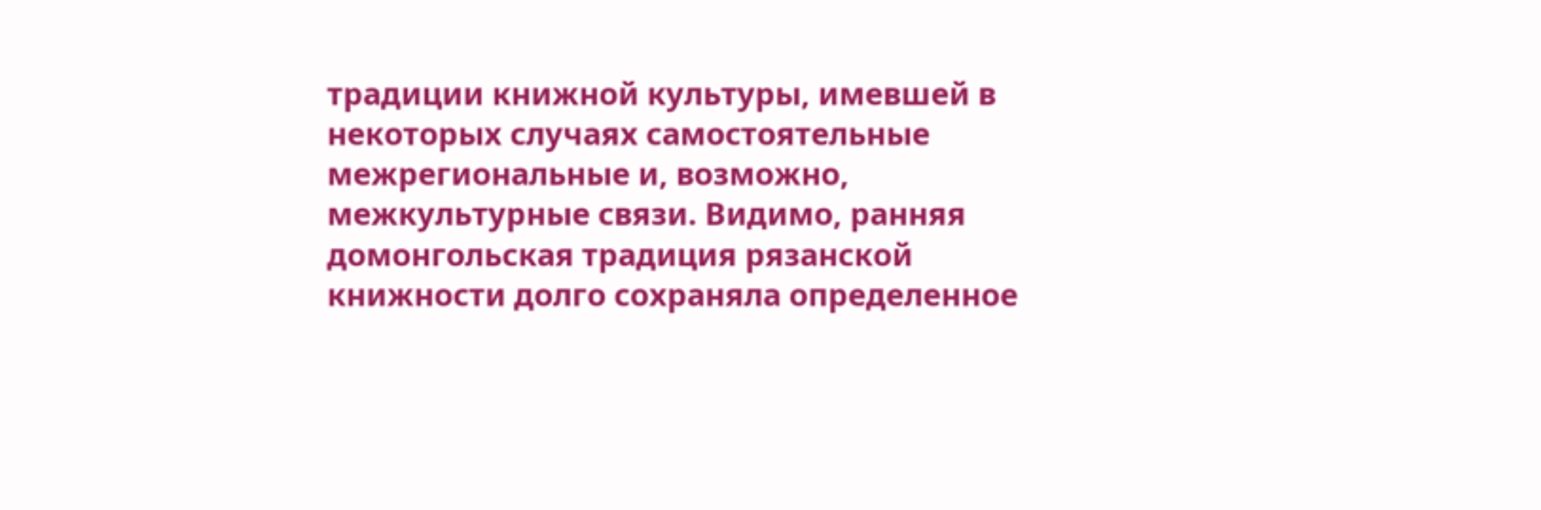традиции книжной культуры, имевшей в некоторых случаях самостоятельные межрегиональные и, возможно, межкультурные связи. Видимо, ранняя домонгольская традиция рязанской книжности долго сохраняла определенное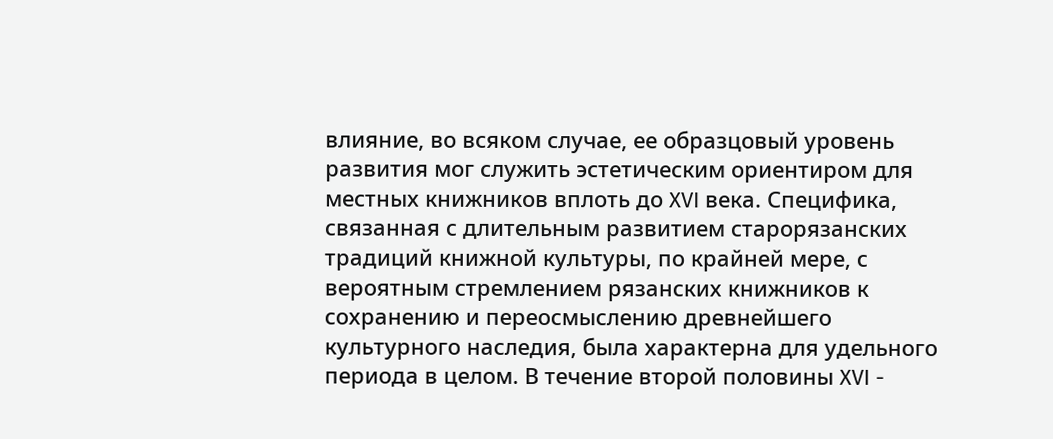влияние, во всяком случае, ее образцовый уровень развития мог служить эстетическим ориентиром для местных книжников вплоть до XVI века. Специфика, связанная с длительным развитием старорязанских традиций книжной культуры, по крайней мере, с вероятным стремлением рязанских книжников к сохранению и переосмыслению древнейшего культурного наследия, была характерна для удельного периода в целом. В течение второй половины XVI -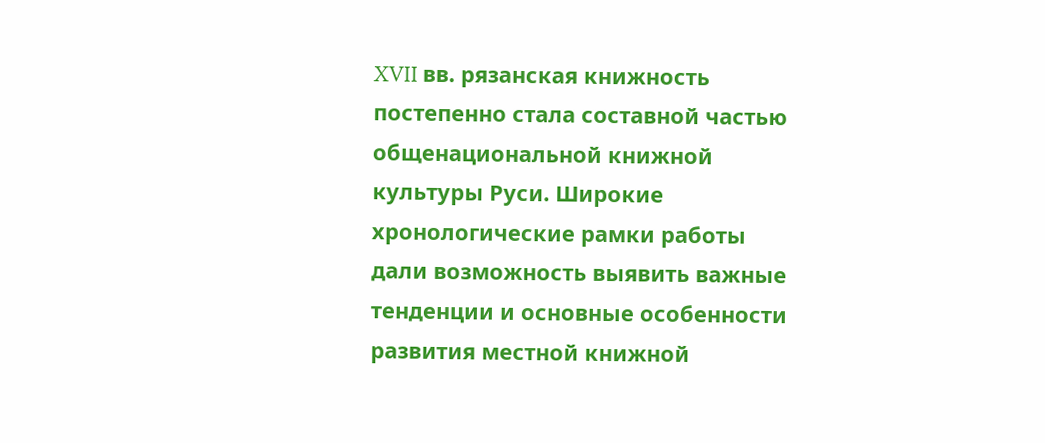XVII вв. рязанская книжность постепенно стала составной частью общенациональной книжной культуры Руси. Широкие хронологические рамки работы дали возможность выявить важные тенденции и основные особенности развития местной книжной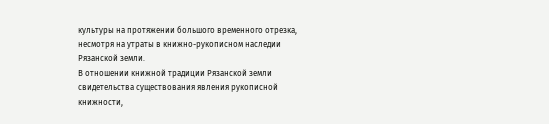культуры на протяжении большого временного отрезка, несмотря на утраты в книжно-рукописном наследии Рязанской земли.
В отношении книжной традиции Рязанской земли свидетельства существования явления рукописной книжности,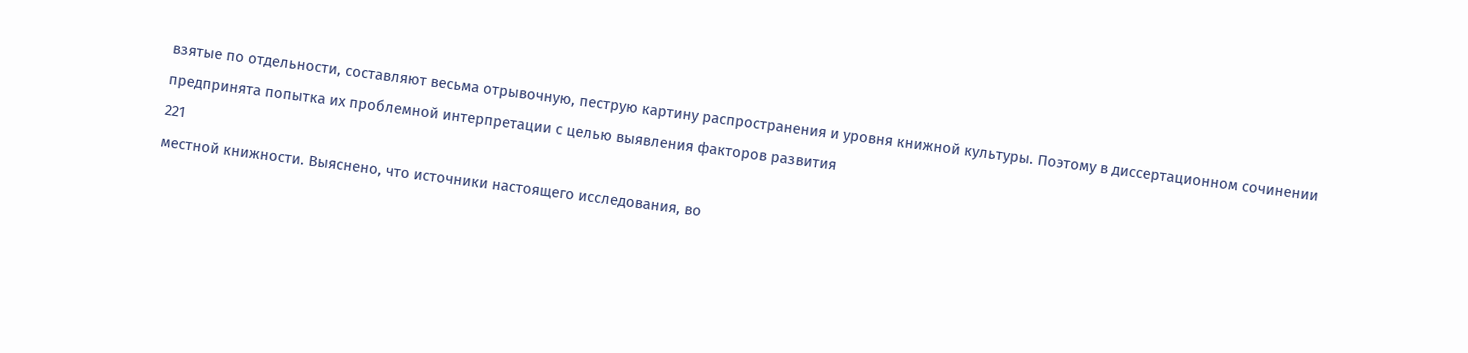взятые по отдельности, составляют весьма отрывочную, пеструю картину распространения и уровня книжной культуры. Поэтому в диссертационном сочинении предпринята попытка их проблемной интерпретации с целью выявления факторов развития
221
местной книжности. Выяснено, что источники настоящего исследования, во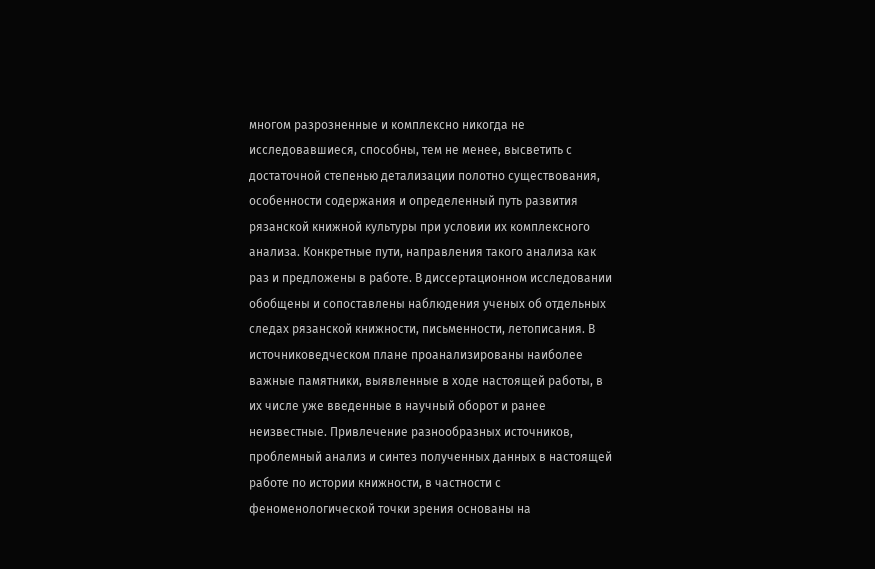многом разрозненные и комплексно никогда не исследовавшиеся, способны, тем не менее, высветить с достаточной степенью детализации полотно существования, особенности содержания и определенный путь развития рязанской книжной культуры при условии их комплексного анализа. Конкретные пути, направления такого анализа как раз и предложены в работе. В диссертационном исследовании обобщены и сопоставлены наблюдения ученых об отдельных следах рязанской книжности, письменности, летописания. В источниковедческом плане проанализированы наиболее важные памятники, выявленные в ходе настоящей работы, в их числе уже введенные в научный оборот и ранее неизвестные. Привлечение разнообразных источников, проблемный анализ и синтез полученных данных в настоящей работе по истории книжности, в частности с феноменологической точки зрения основаны на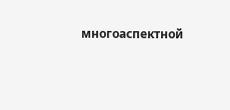многоаспектной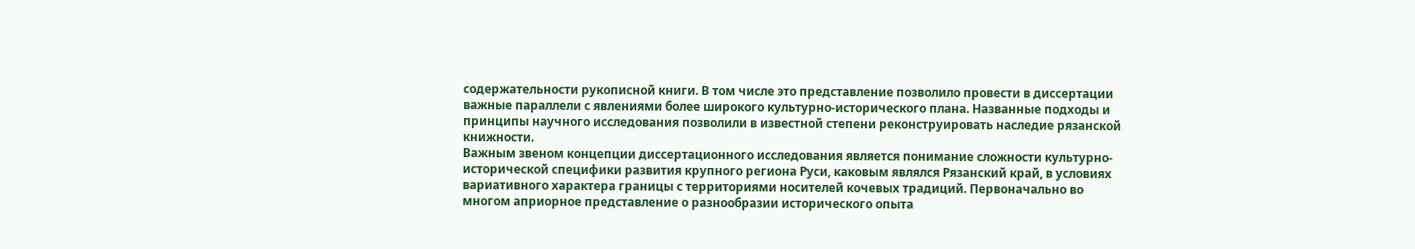содержательности рукописной книги. В том числе это представление позволило провести в диссертации важные параллели с явлениями более широкого культурно-исторического плана. Названные подходы и принципы научного исследования позволили в известной степени реконструировать наследие рязанской книжности.
Важным звеном концепции диссертационного исследования является понимание сложности культурно-исторической специфики развития крупного региона Руси, каковым являлся Рязанский край, в условиях вариативного характера границы с территориями носителей кочевых традиций. Первоначально во многом априорное представление о разнообразии исторического опыта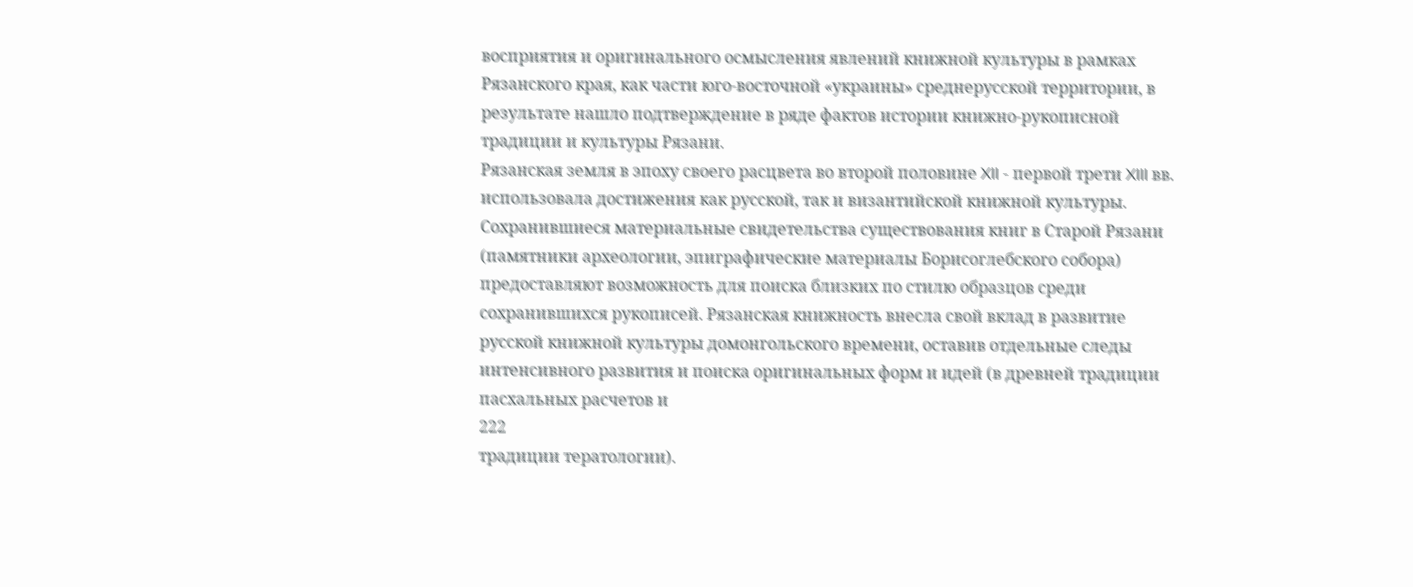восприятия и оригинального осмысления явлений книжной культуры в рамках Рязанского края, как части юго-восточной «украины» среднерусской территории, в результате нашло подтверждение в ряде фактов истории книжно-рукописной традиции и культуры Рязани.
Рязанская земля в эпоху своего расцвета во второй половине XII - первой трети XIII вв. использовала достижения как русской, так и византийской книжной культуры. Сохранившиеся материальные свидетельства существования книг в Старой Рязани (памятники археологии, эпиграфические материалы Борисоглебского собора) предоставляют возможность для поиска близких по стилю образцов среди сохранившихся рукописей. Рязанская книжность внесла свой вклад в развитие русской книжной культуры домонгольского времени, оставив отдельные следы интенсивного развития и поиска оригинальных форм и идей (в древней традиции пасхальных расчетов и
222
традиции тератологии).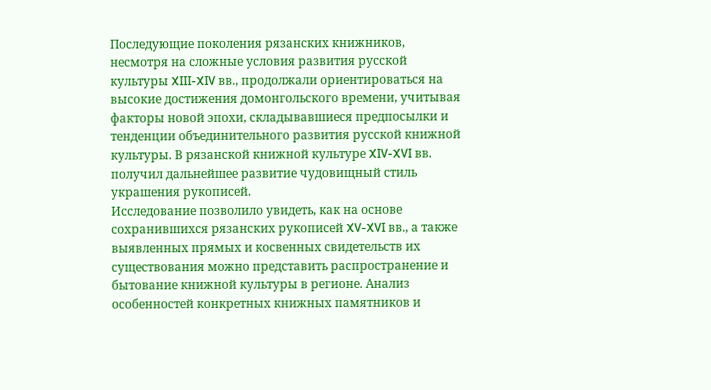Последующие поколения рязанских книжников, несмотря на сложные условия развития русской культуры XIII-XIV вв., продолжали ориентироваться на высокие достижения домонгольского времени, учитывая факторы новой эпохи, складывавшиеся предпосылки и тенденции объединительного развития русской книжной культуры. В рязанской книжной культуре XIV-XVI вв. получил дальнейшее развитие чудовищный стиль украшения рукописей.
Исследование позволило увидеть, как на основе сохранившихся рязанских рукописей XV-XVI вв., а также выявленных прямых и косвенных свидетельств их существования можно представить распространение и бытование книжной культуры в регионе. Анализ особенностей конкретных книжных памятников и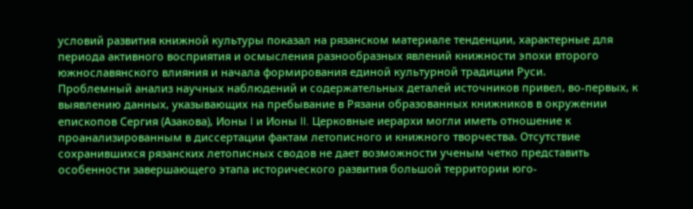условий развития книжной культуры показал на рязанском материале тенденции, характерные для периода активного восприятия и осмысления разнообразных явлений книжности эпохи второго южнославянского влияния и начала формирования единой культурной традиции Руси.
Проблемный анализ научных наблюдений и содержательных деталей источников привел, во-первых, к выявлению данных, указывающих на пребывание в Рязани образованных книжников в окружении епископов Сергия (Азакова), Ионы I и Ионы II. Церковные иерархи могли иметь отношение к проанализированным в диссертации фактам летописного и книжного творчества. Отсутствие сохранившихся рязанских летописных сводов не дает возможности ученым четко представить особенности завершающего этапа исторического развития большой территории юго-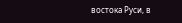востока Руси, в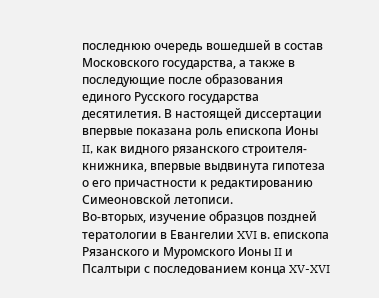последнюю очередь вошедшей в состав Московского государства, а также в последующие после образования единого Русского государства десятилетия. В настоящей диссертации впервые показана роль епископа Ионы II, как видного рязанского строителя-книжника, впервые выдвинута гипотеза о его причастности к редактированию Симеоновской летописи.
Во-вторых, изучение образцов поздней тератологии в Евангелии XVI в. епископа Рязанского и Муромского Ионы II и Псалтыри с последованием конца XV-XVI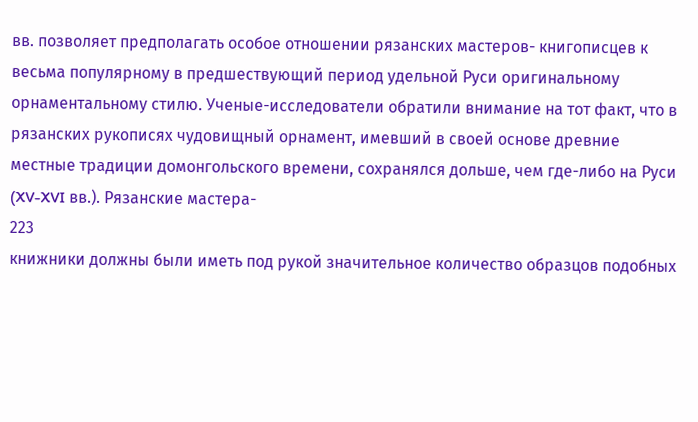вв. позволяет предполагать особое отношении рязанских мастеров- книгописцев к весьма популярному в предшествующий период удельной Руси оригинальному орнаментальному стилю. Ученые-исследователи обратили внимание на тот факт, что в рязанских рукописях чудовищный орнамент, имевший в своей основе древние местные традиции домонгольского времени, сохранялся дольше, чем где-либо на Руси (XV-XVI вв.). Рязанские мастера-
223
книжники должны были иметь под рукой значительное количество образцов подобных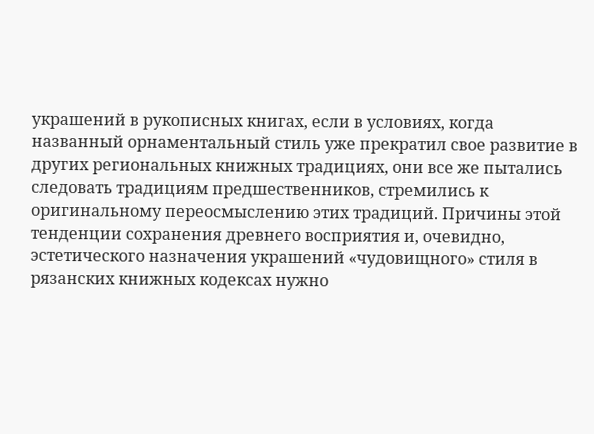украшений в рукописных книгах, если в условиях, когда названный орнаментальный стиль уже прекратил свое развитие в других региональных книжных традициях, они все же пытались следовать традициям предшественников, стремились к оригинальному переосмыслению этих традиций. Причины этой тенденции сохранения древнего восприятия и, очевидно, эстетического назначения украшений «чудовищного» стиля в рязанских книжных кодексах нужно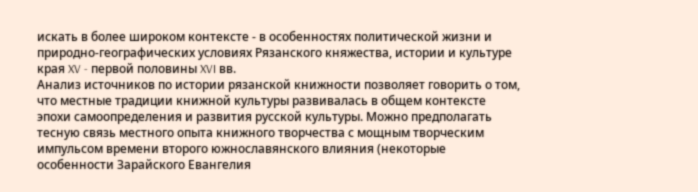искать в более широком контексте - в особенностях политической жизни и природно-географических условиях Рязанского княжества, истории и культуре края XV - первой половины XVI вв.
Анализ источников по истории рязанской книжности позволяет говорить о том, что местные традиции книжной культуры развивалась в общем контексте эпохи самоопределения и развития русской культуры. Можно предполагать тесную связь местного опыта книжного творчества с мощным творческим импульсом времени второго южнославянского влияния (некоторые особенности Зарайского Евангелия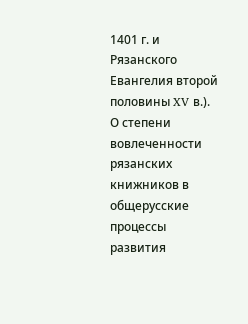1401 г. и Рязанского Евангелия второй половины XV в.).
О степени вовлеченности рязанских книжников в общерусские процессы развития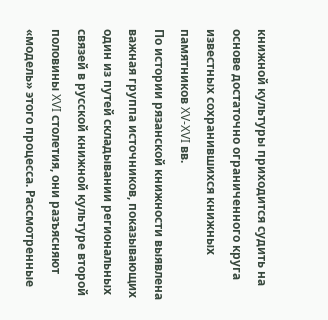книжной культуры приходится судить на основе достаточно ограниченного круга известных сохранившихся книжных памятников XV-XVI вв.
По истории рязанской книжности выявлена важная группа источников, показывающих один из путей складывании региональных связей в русской книжной культуре второй половины XVI столетия, они разъясняют «модель» этого процесса. Рассмотренные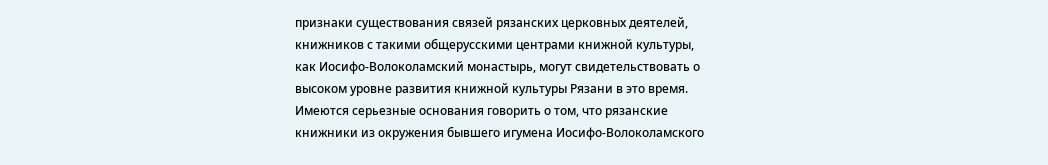признаки существования связей рязанских церковных деятелей, книжников с такими общерусскими центрами книжной культуры, как Иосифо-Волоколамский монастырь, могут свидетельствовать о высоком уровне развития книжной культуры Рязани в это время. Имеются серьезные основания говорить о том, что рязанские книжники из окружения бывшего игумена Иосифо-Волоколамского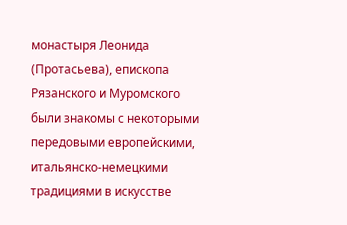монастыря Леонида (Протасьева), епископа Рязанского и Муромского были знакомы с некоторыми передовыми европейскими, итальянско-немецкими традициями в искусстве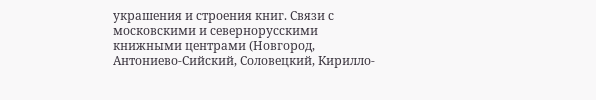украшения и строения книг. Связи с московскими и севернорусскими книжными центрами (Новгород, Антониево-Сийский, Соловецкий, Кирилло-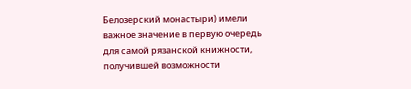Белозерский монастыри) имели важное значение в первую очередь для самой рязанской книжности, получившей возможности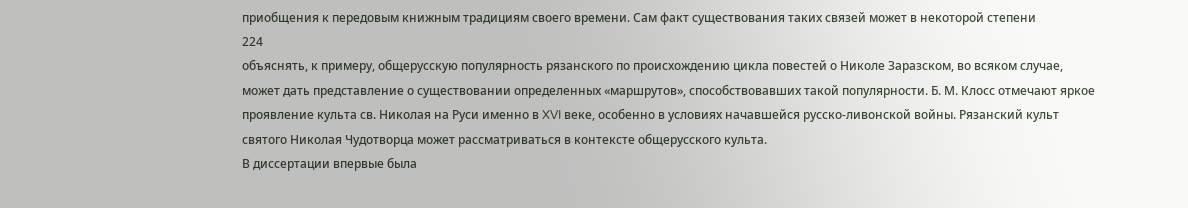приобщения к передовым книжным традициям своего времени. Сам факт существования таких связей может в некоторой степени
224
объяснять, к примеру, общерусскую популярность рязанского по происхождению цикла повестей о Николе Заразском, во всяком случае, может дать представление о существовании определенных «маршрутов», способствовавших такой популярности. Б. М. Клосс отмечают яркое проявление культа св. Николая на Руси именно в XVI веке, особенно в условиях начавшейся русско-ливонской войны. Рязанский культ святого Николая Чудотворца может рассматриваться в контексте общерусского культа.
В диссертации впервые была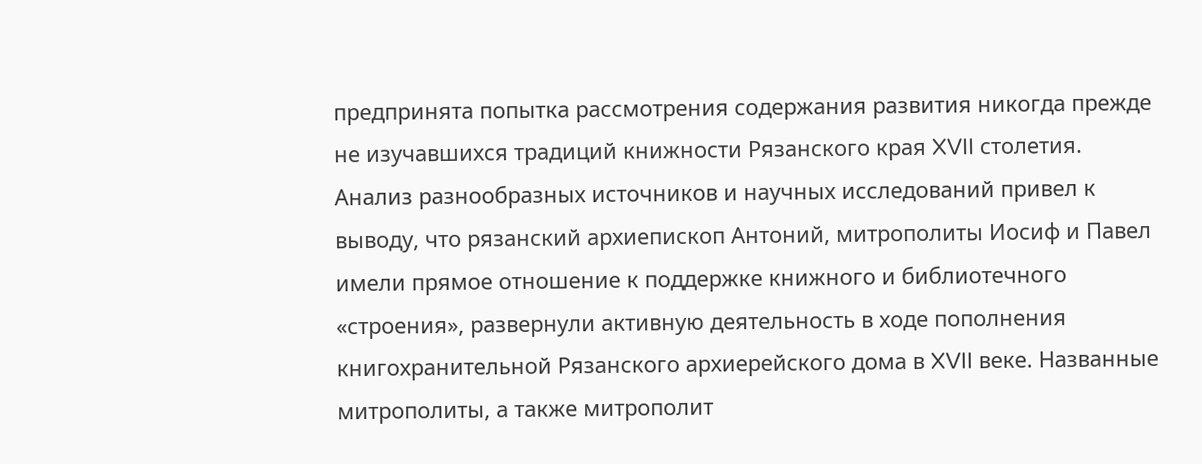предпринята попытка рассмотрения содержания развития никогда прежде не изучавшихся традиций книжности Рязанского края XVII столетия. Анализ разнообразных источников и научных исследований привел к выводу, что рязанский архиепископ Антоний, митрополиты Иосиф и Павел имели прямое отношение к поддержке книжного и библиотечного «строения», развернули активную деятельность в ходе пополнения книгохранительной Рязанского архиерейского дома в XVII веке. Названные митрополиты, а также митрополит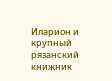Иларион и крупный рязанский книжник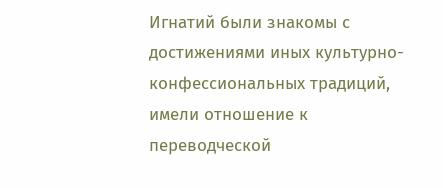Игнатий были знакомы с достижениями иных культурно-конфессиональных традиций, имели отношение к переводческой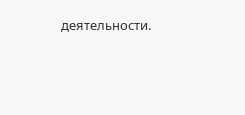деятельности.